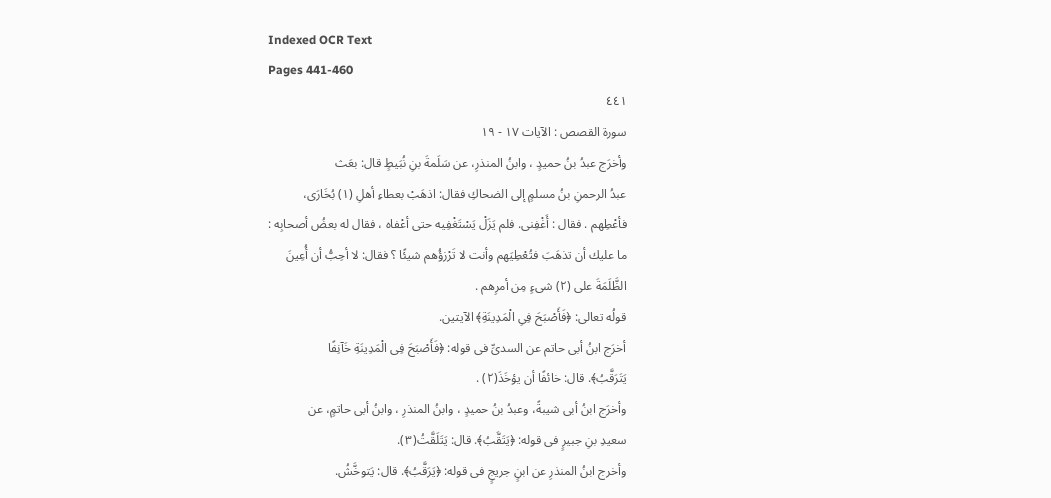Indexed OCR Text
Pages 441-460
٤٤١
سورة القصص : الآيات ١٧ - ١٩
وأخرَج عبدُ بنُ حميدٍ ، وابنُ المنذرِ، عن سَلَمةَ بنِ نُبَيطٍ قال: بعَث
عبدُ الرحمنِ بنُ مسلمٍ إلى الضحاكِ فقال: اذهَبْ بعطاءِ أهلِ (١) بُخَارَى،
فأعْطِهم . فقال : أَغْفِنى. فلم يَزَلْ يَسْتَغْفِيه حتى أعْفاه ، فقال له بعضُ أصحابِه :
ما عليك أن تذهَبَ فتُعْطِيَهم وأنت لا تَرْزؤُهم شيئًا ؟ فقال: لا أحِبُّ أن أُعِينَ
الظَّلَمَةَ على (٢) شىءٍ مِن أمرِهم .
قولُه تعالى: ﴿فَأَصْبَحَ فِىِ الْمَدِينَةِ﴾ الآيتين.
أخرَج ابنُ أبى حاتم عن السدىِّ فى قوله: ﴿فَأَصْبَحَ فِى الْمَدِينَةِ خَآنِفًا
يَتَرَقَّبُ﴾. قال: خائفًا أن يؤخَذَ(٢) .
وأخرَج ابنُ أبى شيبةً، وعبدُ بنُ حميدٍ ، وابنُ المنذرِ ، وابنُ أبى حاتمٍ، عن
سعيدِ بنِ جبيرٍ فى قوله: ﴿يَتَقَّبُ﴾. قال: يَتَلَقَّتُ(٣).
وأخرج ابنُ المنذرِ عن ابنٍ جريجٍ فى قوله: ﴿يَرَقَّبُ﴾. قال: يَتوخَّشُ.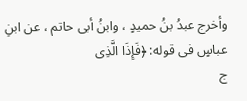وأخرج عبدُ بنُ حميدٍ ، وابنُ أبى حاتم ، عن ابنِ عباسٍ فى قوله: ﴿فَإِذَا الَّذِى
ج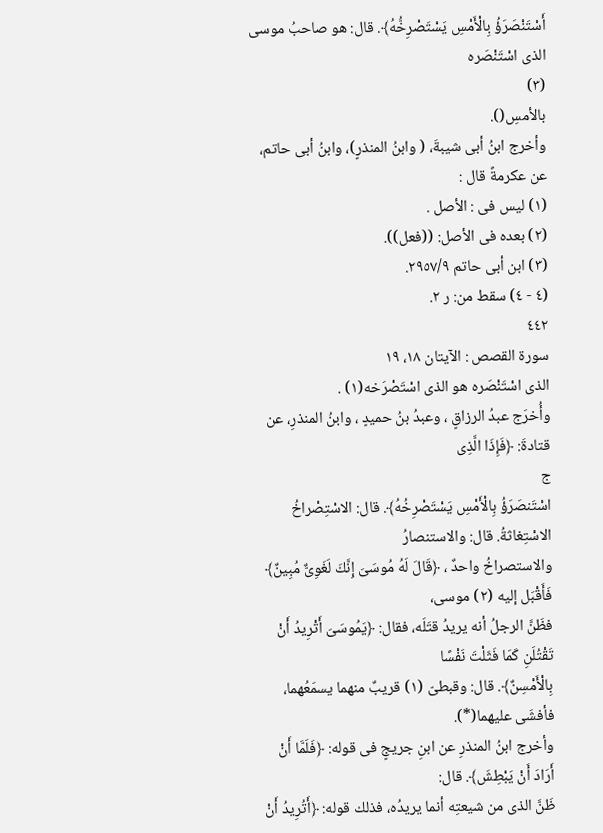أَسْتَنْصَرَؤُ بِالْأَمْسِ يَسْتَصْرِخُّهُ﴾. قال: هو صاحبُ موسى الذى اسْتَنْصَره
(٣)
بالأمسِ().
وأخرج ابنُ أبى شيبةَ، ( وابنُ المنذرٍ)، وابنُ أبى حاتم، عن عكرمةً قال :
(١) ليس فى : الأصل .
(٢) بعده فى الأصل: ((فعل)).
(٣) ابن أبى حاتم ٢٩٥٧/٩.
(٤ - ٤) سقط من: ر ٢.
٤٤٢
سورة القصص : الآيتان ١٨، ١٩
الذى اسْتَنْصَره هو الذى اسْتَصْرَخه(١) .
وأُخرَج عبدُ الرزاقٍ ، وعبدُ بنُ حميدٍ ، وابنُ المنذرِ، عن قتادةَ: ﴿فَإِذَا الَّذِى
ج
اسْتَنصَرَؤُ بِالْأَمْسِ يَسْتَصْرِخُهُ﴾. قال: الاسْتِصْراخُ الاسْتِغاثةُ. قال: والاستنصارُ
والاستصراخُ واحدٌ ، ﴿قَالَ لَهُ مُوسَىَ إِنَّكَ لَغَوِىٌّ مُبِينٌ﴾ فَأَقْبَل إليه (٢) موسى،
فظَنَّ الرجلُ أنه يريدُ قتَلَه، فقال: ﴿يَمُوسَىَ أَتْرِيدُ أَنْ تَقْتُلَنِ كَمَا فَثَلْتَ نَفْسًا
بِالْأَمْسِنٌ﴾. قال: وقبطىّ (١) قريبٌ منهما يسمَعُهما، فأفشَى عليهما(*).
وأخرج ابنُ المنذرِ عن ابنِ جريجٍ فى قوله: ﴿فَلَمَّا أَنْ أَرَادَ أَنْ يَبْطِشَ﴾. قال:
ظَنَّ الذى من شيعتِه أنما يريدُه، فذلك قوله: ﴿أَتُرِيدُ أَنْ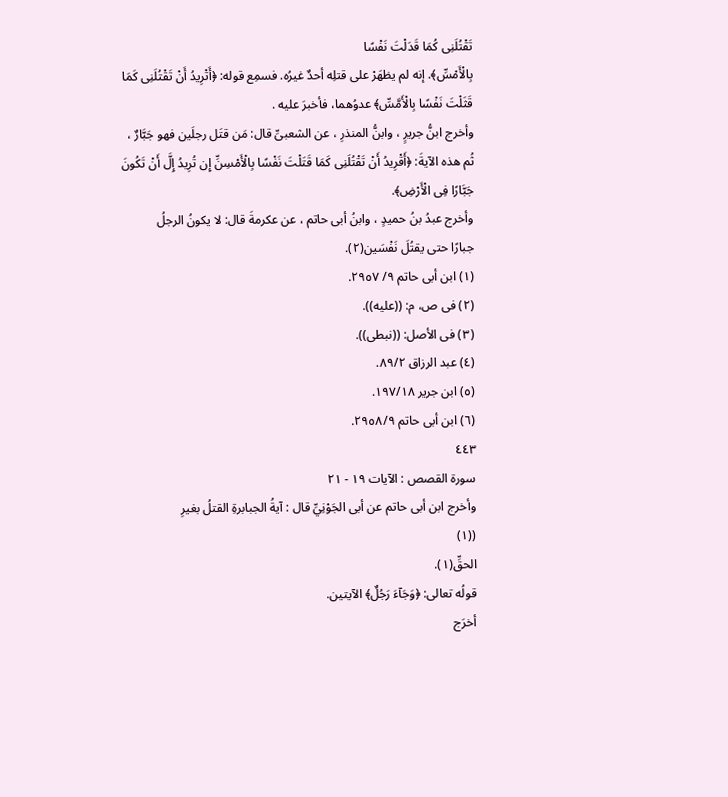تَقْتُلَنِى كُمَا قَدَلْتَ نَفْسًا
بِالْأَمْسِّ﴾. إنه لم يظهَرْ على قتلِه أحدٌ غيرُه. فسمِع قوله: ﴿أَتْرِيدُ أَنْ تَقْتُلَنِى كَمَا
قَثَلْتَ نَفْسًا بِالْأَمَّسِّ﴾ عدوُهما، فأخبرَ عليه .
وأخرج ابنُّ جريرٍ ، وابنُّ المنذرِ ، عن الشعبىِّ قال: مَن قتَل رجلَين فهو جَبَّارٌ ،
ثُم هذه الآيةَ: ﴿أَقْرِيدُ أَنْ تَقْتُلَنِى كَمَا قَتَلْتَ نَفْسًا بِالْأَمْسِنِّ إِن تُرِيدُ إِلَّ أَنْ تَكُونَ
جَبَّارًا فِى الْأَرْضِ﴾.
وأخرج عبدُ بنُ حميدٍ ، وابنُ أبى حاتم ، عن عكرمةَ قال: لا يكونُ الرجلُ
جبارًا حتى يقتُلَ نَفْسَين(٢).
(١) ابن أبى حاتم ٩/ ٢٩٥٧.
(٢) فى ص، م: ((عليه)).
(٣) فى الأصل: ((نبطى)).
(٤) عبد الرزاق ٨٩/٢.
(٥) ابن جرير ١٩٧/١٨.
(٦) ابن أبى حاتم ٢٩٥٨/٩.
٤٤٣
سورة القصص : الآيات ١٩ - ٢١
وأخرج ابن أبى حاتم عن أبى الجَوْنِيِّ قال : آيةُ الجبابرةِ القتلُ بغيرِ
((١)
الحقِّ(١).
قولُه تعالى: ﴿وَجَآءَ رَجُلٌ﴾ الآيتين.
أخرَج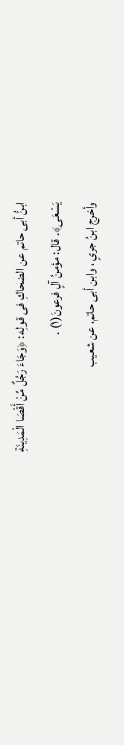ابنُّ أبى حاتم عن الضحاكِ فى قولِه: ﴿وَجَاءَ رَجُلٌ مِّنْ أَقْصَا الْمَدِينَةِ
يَسْعَى﴾. قال: مؤمنُ آلٍ فرعونَ(١) .
وأخرج ابنُ جریٍ ، وابن أبى حاتم، عن شعيب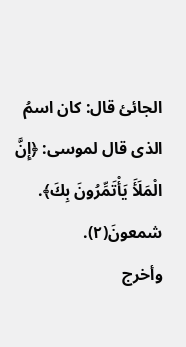الجائئ قال: كان اسمُ
الذى قال لموسى: ﴿إِنَّ الْمَلَأَ يَأْتَمِّرُونَ بِكَ﴾. شمعونَ(٢).
وأخرج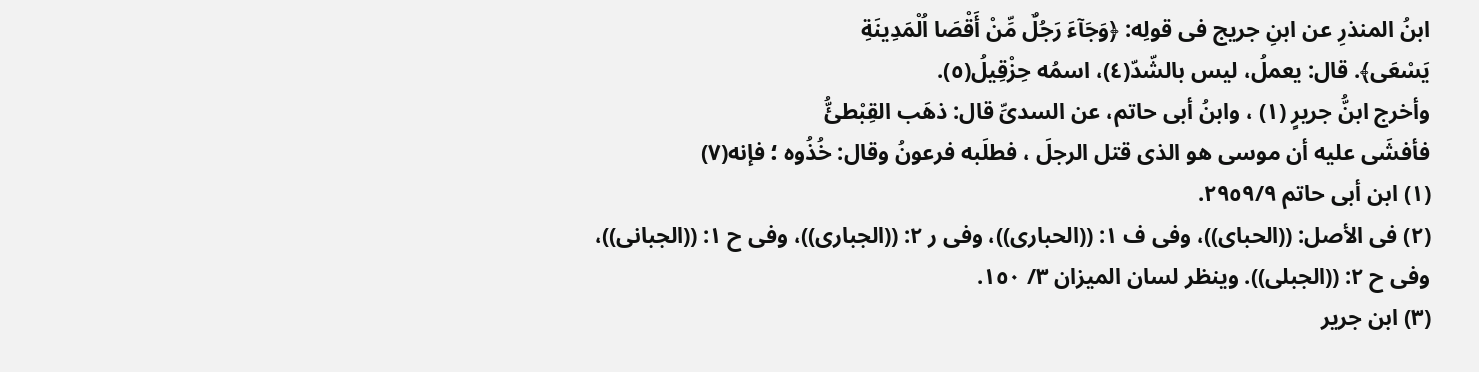ابنُ المنذرِ عن ابنِ جريج فى قولِه: ﴿وَجَآءَ رَجُلٌ مِّنْ أَقْصَا اُلْمَدِينَةِ
يَسْعَى﴾. قال: يعملُ، ليس بالشّدّ(٤)، اسمُه حِزْقِيلُ(٥).
وأخرج ابنُّ جريرٍ (١) ، وابنُ أبى حاتم، عن السدىِّ قال: ذهَب القِبْطئُّ
فأفشَى عليه أن موسى هو الذى قتل الرجلَ ، فطلَبه فرعونُ وقال: خُذُوه ؛ فإنه(٧)
(١) ابن أبى حاتم ٢٩٥٩/٩.
(٢) فى الأصل: ((الحباى))، وفى ف ١: ((الحبارى))، وفى ر ٢: ((الجبارى))، وفى ح ١: ((الجبانى))،
وفى ح ٢: ((الجبلى)). وينظر لسان الميزان ٣/ ١٥٠.
(٣) ابن جرير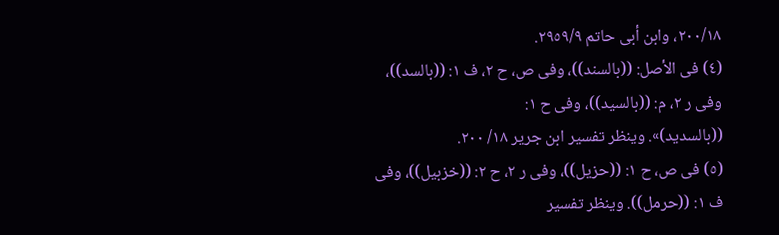٢٠٠/١٨، وابن أبى حاتم ٢٩٥٩/٩.
(٤) فى الأصل: ((بالسند))، وفى ص، ح ٢، ف ١: ((بالسد))، وفى ر ٢، م: ((بالسيد))، وفى ح ١:
((بالسدید)». وينظر تفسير ابن جرير ١٨/ ٢٠٠.
(٥) فى ص، ح ١: ((حزيل))، وفى ر ٢، ح ٢: ((خزبيل))، وفى ف ١: ((حرمل)). وينظر تفسير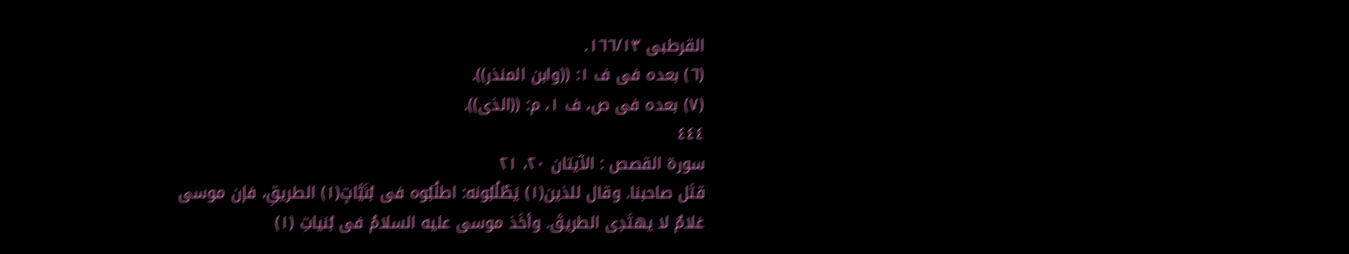القرطبى ١٦٦/١٣.
(٦) بعده فى ف ١: ((وابن المنذر)).
(٧) بعده فى ص، ف ١، م: ((الذى)).
٤٤٤
سورة القصص : الآيتان ٢٠، ٢١
قتَل صاحبنا. وقال للذين(١) يَطْلُبُونه: اطلُبُوه فى بُنَيَّاتٍ(١) الطريقِ، فإن موسى
غلامٌ لا يهتَدِى الطريقَ. وأخَذ موسى عليه السلامُ فى بُنياتِ (١)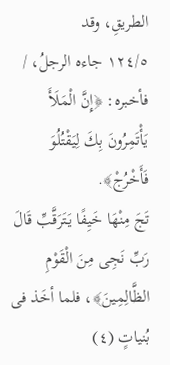الطريقِ، وقد
١٢٤/٥ جاءه الرجلُ، / فأخبره: ﴿إِنَّ الْمَلَأَ يَأْتَمِرُونَ بِكَ لِيَقْتُلُوَ فَأَخْرُجْ﴾.
تَجَ مِنْهَا خَيِفًا يَتَرَقَّبِّ قَالَ رَبِّ نَجِى مِنَ الْقَوْمِ الظَّالِمِينَ﴾، فلما أخَذ فى
بُنياتٍ (٤)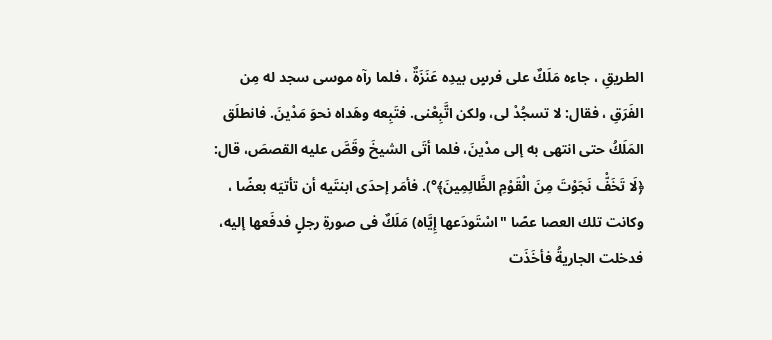الطريقِ ، جاءه مَلَكٌ على فرسٍ بيدِه عَنَزَةٌ ، فلما رآه موسی سجد له مِن
الفَرَقِ ، فقال: لا تسجُدْ لى، ولكن اتَّبِعْنى. فتَبِعه وهَداه نحوَ مَدْينَ. فانطلَق
المَلَكُ حتى انتهى به إلى مدْينَ، فلما أتَى الشيخَ وقَصَّ عليه القصصَ، قال:
﴿لَا تَخَفّْ نَجَوْتَ مِنَ الْقَوْمِ الظَّالِمِينَ﴾°). فأمَر إحدَى ابنتَيه أن تأتيَه بعضًا ،
وكانت تلك العصا عصًا "اسْتَودَعها إِيَّاه) مَلَكٌ فى صورةِ رجلٍ فدفَعها إليه،
فدخلت الجاريةُ فأخَذَت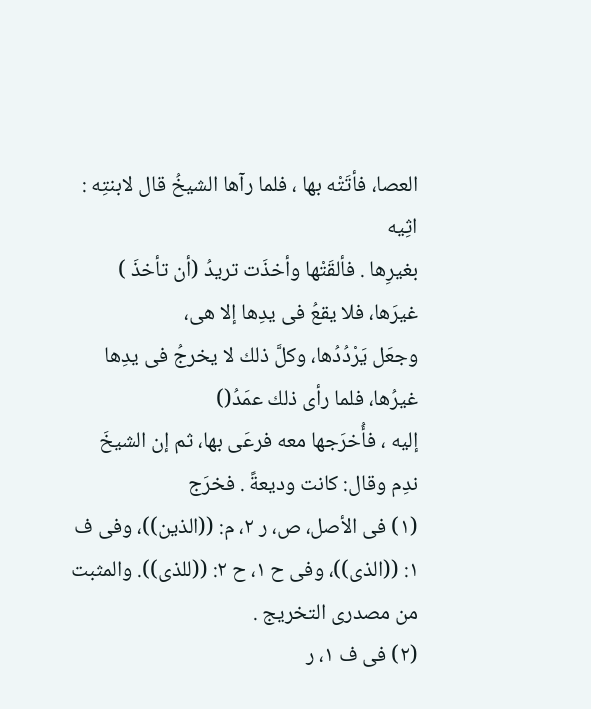العصا، فأتَتْه بها ، فلما رآها الشيخُ قال لابنتِه : اثِيه
بغيرِها . فألقَتْها وأخذَت تريدُ (أن تأخذَ ) غيرَها، فلا يقعُ فى يدِها إلا هى،
وجعَل يَرْدُدُها، وكلَّ ذلك لا يخرجُ فى يدِها غيرُها، فلما رأى ذلك عمَدُ()
إليه ، فأُخرَجها معه فرعَى بها، ثم إن الشيخَ ندِم وقال: كانت وديعةً . فخرَج
(١) فى الأصل، ص، ر ٢، م: ((الذين))، وفى ف ١: ((الذى))، وفى ح ١، ح ٢: ((للذى)). والمثبت
من مصدرى التخريج .
(٢) فى ف ١، ر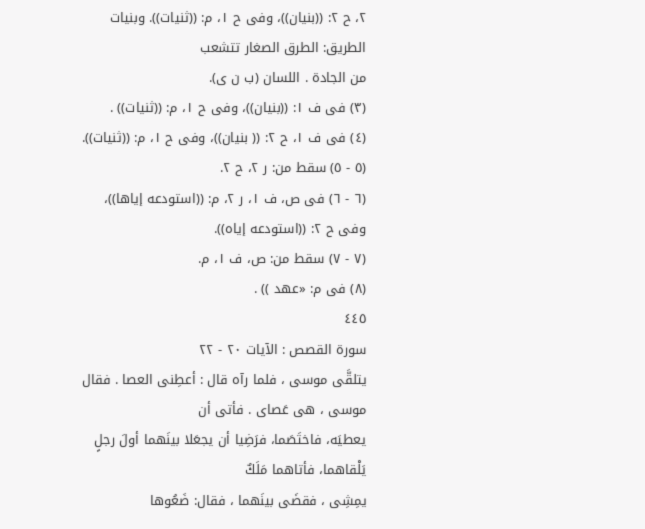٢، ح ٢: ((بنيان))، وفى ح ١، م: ((ثنيات)). وبنيات الطريق: الطرق الصغار تتشعب
من الجادة . اللسان (ب ن ی).
(٣) فى ف ١: ((بنيان))، وفى ح ١، م: ((ثنيات)) .
(٤) فى ف ١، ح ٢: (( بنيان))، وفى ح ١، م: ((ثنيات)).
(٥ - ٥) سقط من: ر ٢، ح ٢.
(٦ - ٦) فى ص، ف ١، ر ٢، م: ((استودعه إياها))، وفى ح ٢: ((استودعه إياه)).
(٧ - ٧) سقط من: ص، ف ١، م.
(٨) فى م: «عهد )) .
٤٤٥
سورة القصص : الآيات ٢٠ - ٢٢
يتلقَّى موسى ، فلما رآه قال : أعطِنى العصا . فقال موسى ، هى عَصاى . فأتى أن
يعطيَه، فاختَصَما، فرَضِيا أن يجعَلا بينَهما أولَ رجلٍ يَلْقاهما، فأتاهما مَلَكٌ
يمِشِى ، فقضَى بينَهما ، فقال: ضَعُوها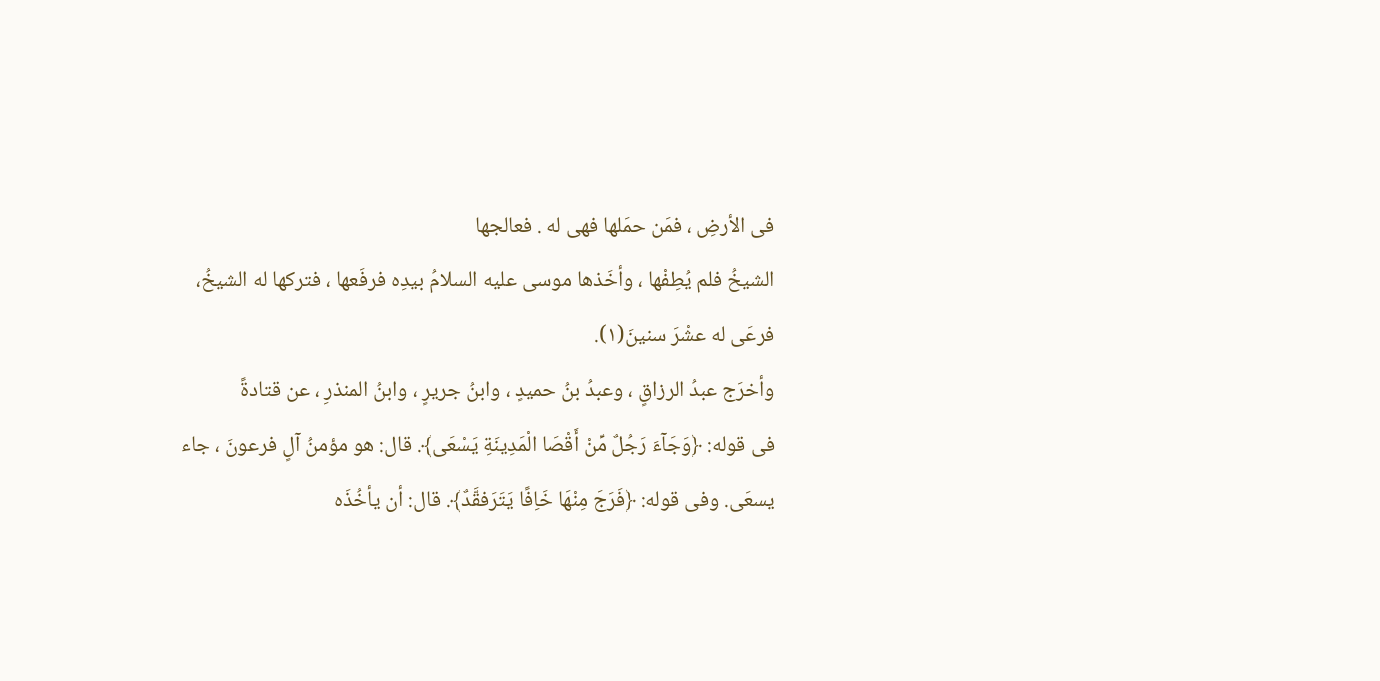فى الأرضِ ، فمَن حمَلها فهى له . فعالجها
الشيخُ فلم يُطِفْها ، وأخَذها موسى عليه السلامُ بيدِه فرفَعها ، فتركها له الشيخُ،
فرعَى له عشْرَ سنينَ(١).
وأخرَج عبدُ الرزاقٍ ، وعبدُ بنُ حميدٍ ، وابنُ جريرٍ ، وابنُ المنذرِ ، عن قتادةً
فى قوله: ﴿وَجَآءَ رَجُلٌ مِّنْ أَقْصَا الْمَدِينَةِ يَسْعَى﴾. قال: هو مؤمنُ آلٍ فرعونَ ، جاء
يسعَى. وفى قوله: ﴿فَرَجَ مِنْهَا خَاِفًا يَتَرَفقَّدٌ﴾. قال: أن يأخُذَه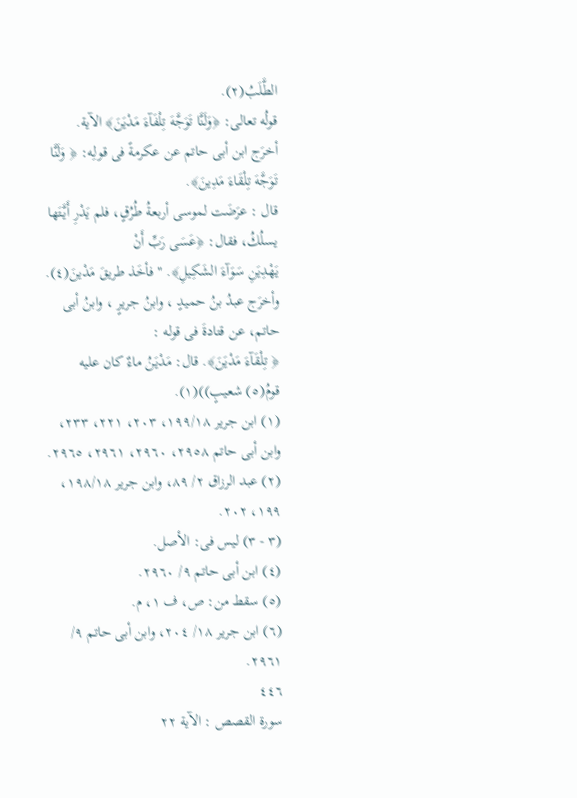الطَّلَبُ(٢).
قولُه تعالى: ﴿وَلَنَّا تَوَجَّهَ تِلْفَآءَ مَدْيَنَ﴾ الآية.
أخرَج ابن أبى حاتم عن عكرمةً فى قولِه: ﴿ وَلَنَّا تَوَجَّهَ تِلْقَاءَ مَدِينَ﴾.
قال : عرَضَت لموسى أربعةُ طُرُقٍ، فلم يَدْرِ أَيَّتَها يسلُكُ، فقال: ﴿عَسَى رَبِّ أَنْ
يَهْدِيَنِ سَوَآءَ الشَكِيلِ﴾. " فأخَذ طريقَ مَدْينَ(٤).
وأخرَج عبدُ بنُ حميدٍ ، وابنُ جريرٍ ، وابنُ أبى حاتم، عن قتادةَ فى قوله :
﴿ تِلْقَآءَ مَدْيَنَ﴾. قال: مَدْيَنُ ماءٌ كان عليه قومُ(٥) شعيبٍ))(١).
(١) ابن جرير ١٩٩/١٨، ٢٠٣، ٢٢١، ٢٣٣، وابن أبى حاتم ٢٩٥٨، ٢٩٦٠، ٢٩٦١، ٢٩٦٥.
(٢) عبد الرزاق ٢/ ٨٩، وابن جرير ١٩٨/١٨، ١٩٩، ٢٠٢.
(٣ - ٣) ليس فى: الأصل.
(٤) ابن أبى حاتم ٩/ ٢٩٦٠.
(٥) سقط من: ص، ف ١، م.
(٦) ابن جرير ١٨/ ٢٠٤، وابن أبى حاتم ٩/ ٢٩٦١.
٤٤٦
سورة القصص : الآية ٢٢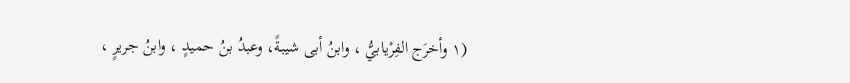(١ وأخرَج الفِرْيابيُّ ، وابنُ أبى شيبةً، وعبدُ بنُ حمیدٍ ، وابنُ جریرٍ ،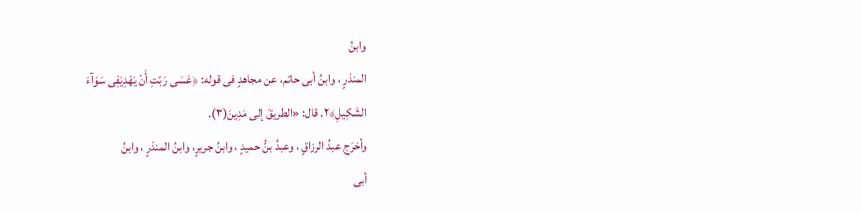وابنُ
المنذرٍ ، وابنُ أبى حاتم، عن مجاهدٍ فى قوله: ﴿عَسَى رَبّتِ أَنْ يَهْدِيَفِى سَوَآءَ
الشَكِيلِ﴾٢. قال: «الطريقَ إلى مَدِينَ(٣).
وأخرَج عبدُ الرزاقٍ ، وعبدُ بنُّ حميدٍ ، وابنُ جريرٍ، وابنُ المنذرٍ ، وابنُ
أبى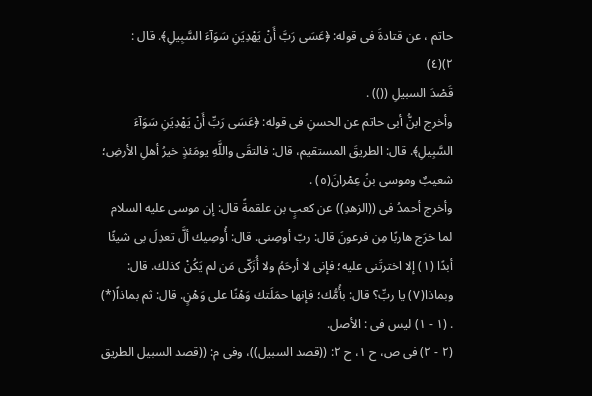حاتم ، عن قتادةَ فى قوله: ﴿عَسَى رَبَّ أَنْ يَهْدِيَنِ سَوَآءَ السَّبِيلِ﴾. قال :
٢)(٤)
قَصْدَ السبيلِ (()) .
وأخرج ابنُّ أبى حاتم عن الحسنِ فى قوله: ﴿عَسَى رَبِّ أَنْ يَهْدِيَنِ سَوَآءَ
السَّبِيلِ﴾. قال: الطريقَ المستقيم، قال: فالتقَى واللَّهِ يومَئذٍ خيرُ أهلِ الأرضِ؛
شعيبٌ وموسى بنُ عِمْرانَ(٥) .
وأخرج أحمدُ فى ((الزهدِ)) عن كعبٍ بن علقمةً قال: إن موسى عليه السلام
لما خرَج هاربًا مِن فرعونَ قال: ربّ أوصِنى. قال: أُوصِيك ألَّ تعدِلَ بی شيئًا
أبدًا (١) إلا اخترتَنى عليه؛ فإنى لا أرحَمُ ولا أُزَكّى مَن لم يَكُنْ كذلك. قال:
وبماذا(٧) يا ربِّ؟ قال: بأُمُّك؛ فإنها حمَلَتك وَهْنًا على وَهْنٍ. قال: ثم بماذاً(*)
. (١ - ١) ليس فى : الأصل.
(٢ - ٢) فى ص، ح ١، ح ٢: ((قصد السبيل))، وفى م: ((قصد السبيل الطريق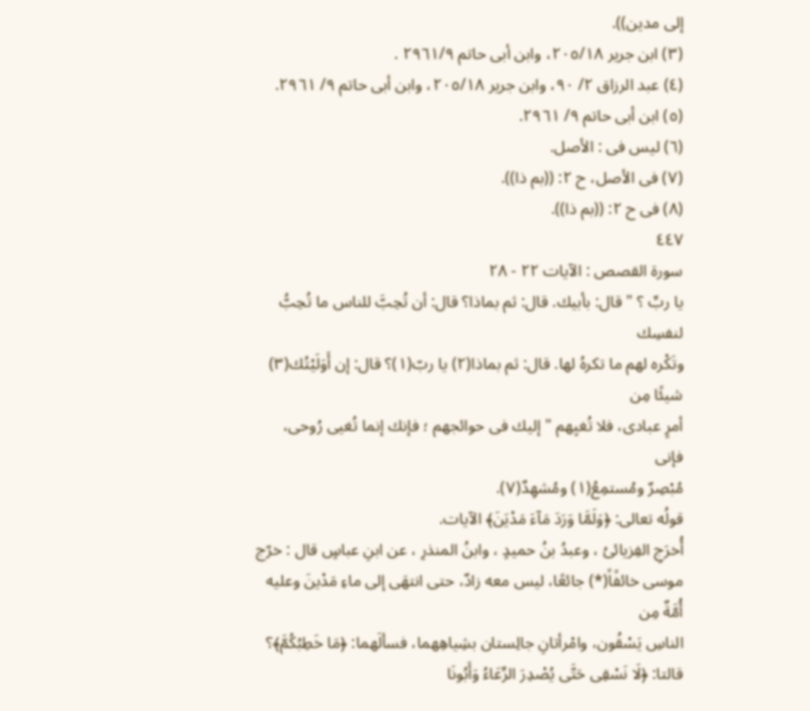إلى مدين)).
(٣) ابن جرير ٢٠٥/١٨، وابن أبى حاتم ٢٩٦١/٩ .
(٤) عبد الرزاق ٢/ ٩٠، وابن جرير ٢٠٥/١٨، وابن أبى حاتم ٩/ ٢٩٦١.
(٥) ابن أبى حاتم ٩/ ٢٩٦١.
(٦) ليس فى : الأصل.
(٧) فى الأصل، ح ٢: ((بم ذا)).
(٨) فى ح ٢: ((بم ذا)).
٤٤٧
سورة القصص : الآيات ٢٢ - ٢٨
يا ربِّ ؟ " قال: بأبيك. قال: ثم بماذا؟ قال: أن تُحِبَّ للناس ما تُحِبُّ لنفسِك
وتَكْره لهم ما تكرهُ لها. قال: ثم بماذا(٢) يا ربّ(١)؟ قال: إن أَوَلَيْتُك(٣) شيئًا مِن
أمرٍ عبادى، فلا تُغيِهم " إليك فى حوائجهم ؛ فإنك إنما تُغیی رُوحى، فإنى
مُبْصِرٌ ومُستمِعُ(١) ومُشهِدٌ(٧).
قولُه تعالى: ﴿وَلَمَّا وَرَدَ مَآءَ مَدْيَنَ﴾ الآيات.
أُخرَجِ الفِزيائىُ ، وعبدُ بنُ حميدٍ ، وابنُ المنذرِ ، عن ابنِ عباسٍ قال : خرّج
موسى خائفًاً(*) جائعًا، ليس معه زادٌ، حتى انتهَى إلى ماءِ مَدْينَ وعليه أُمَّةٌ مِن
الناسِ يَسْقُون، وامْرأتانِ جالِستان بشِياهِهما، فسألَهما: ﴿مَا خَطِبُكُمَّ﴾؟
قالتا: ﴿لَا نَسْقِى حَتَّى يُصْدِرَ الرِّعَاءُ وَأَبُونَا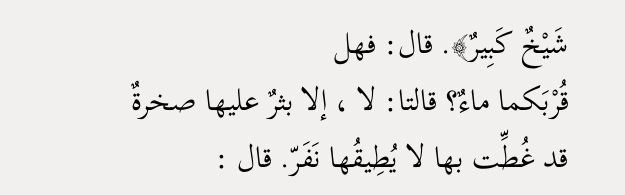شَيْخٌ كَبِيرٌ﴾. قال: فهل
قُرْبَكما ماءٌ؟ قالتا: لا ، إلا بثرٌ عليها صخرةٌ قد غُطِّت بها لا يُطِيقُها نَفَرّ. قال :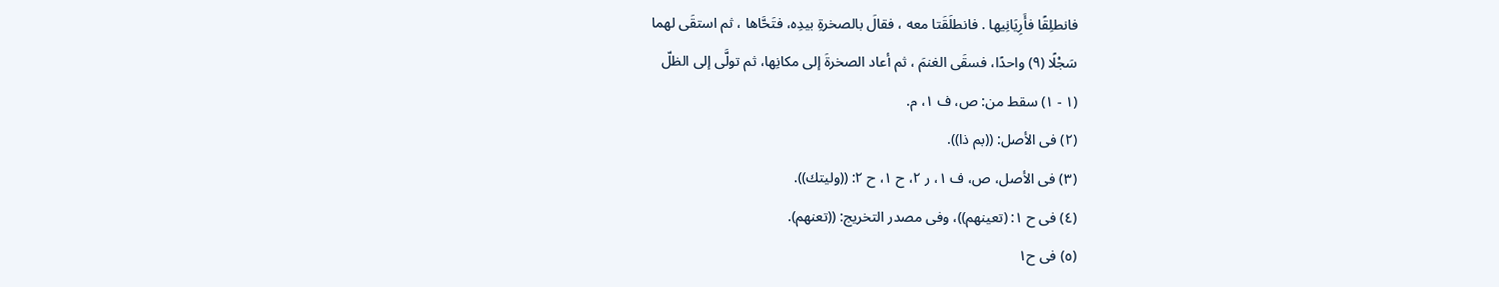فانطلِقًا فأَرِيَانِيها . فانطلَقَتا معه ، فقالَ بالصخرةِ بيدِه، فتَحَّاها ، ثم استقَى لهما
سَجْلًا (٩) واحدًا، فسقَى الغنمَ ، ثم أعاد الصخرةَ إلى مكانِها، ثم تولَّى إلى الظلّ
(١ - ١) سقط من: ص، ف ١، م.
(٢) فى الأصل: ((بم ذا)).
(٣) فى الأصل، ص، ف ١، ر ٢، ح ١، ح ٢: ((وليتك)).
(٤) فى ح ١: (تعينهم))، وفى مصدر التخريج: ((تعنهم).
(٥) فى ح١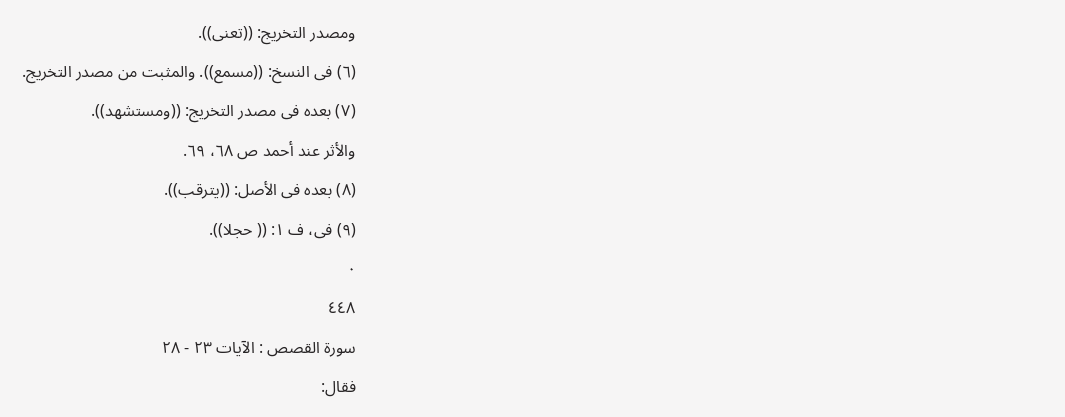ومصدر التخريج: ((تعنى)).
(٦) فى النسخ: ((مسمع)). والمثبت من مصدر التخريج.
(٧) بعده فى مصدر التخريج: ((ومستشهد)).
والأثر عند أحمد ص ٦٨، ٦٩.
(٨) بعده فى الأصل: ((يترقب)).
(٩) فى، ف ١: (( حجلا)).
٠
٤٤٨
سورة القصص : الآيات ٢٣ - ٢٨
فقال: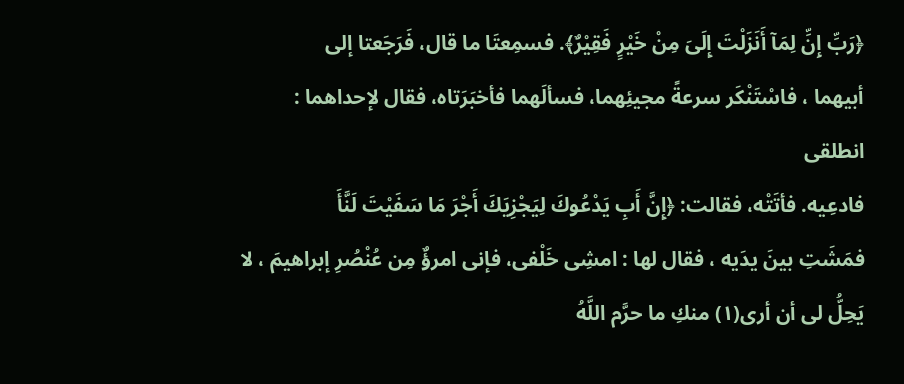﴿رَبِّ إِنِّ لِمَآ أَنَزَلْتَ إِلَىَ مِنْ خَيْرٍ فَقِيْرٌ﴾. فسمِعتَا ما قال، فَرَجَعتا إلى
أبيهما ، فاسْتَنْكَر سرعةً مجيئِهما، فسألَهما فأخبَرَتاه، فقال لإحداهما : انطلقى
فادعِيه. فأتَتْه، فقالت: ﴿إِنَّ أَبِ يَدْعُوكَ لِيَجْزِيَكَ أَجْرَ مَا سَفَيْتَ لَنَّأَ
فمَشَتِ بينَ يدَيه ، فقال لها : امشِى خَلْفى، فإنى امرؤٌ مِن عُنْصُرِ إبراهيمَ ، لا
يَحِلُّ لى أن أرى(١) منكِ ما حرَّم اللَّهُ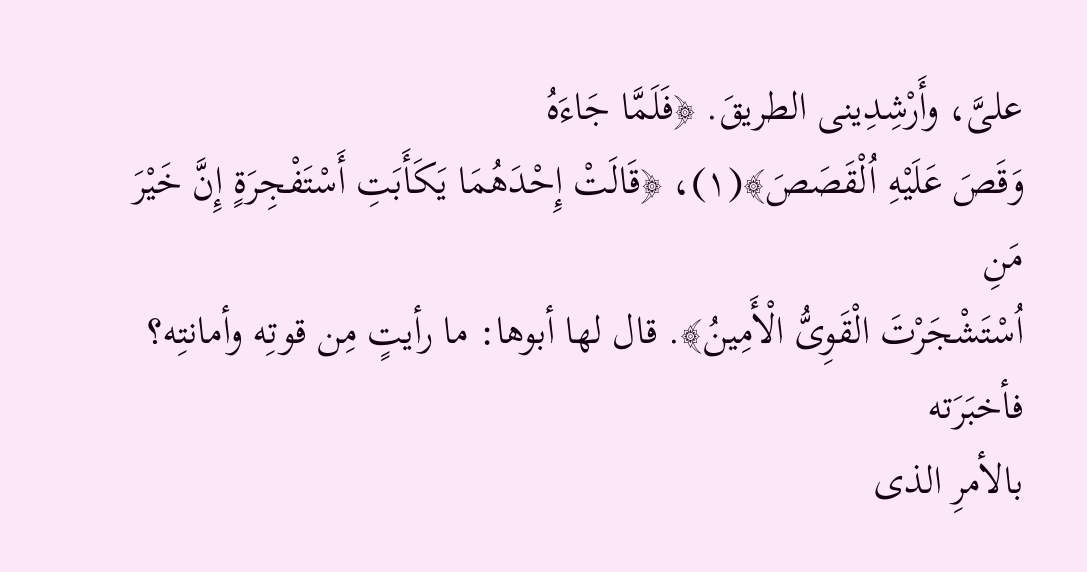علىَّ، وأَرْشِدِينى الطريقَ. ﴿فَلَمَّا جَاءَهُ
وَقَصَ عَلَيْهِ اُلْقَصَصَ﴾(١)، ﴿قَالَتْ إِحْدَهُمَا يَكَأَبَتِ أَسْتَفْجِرَةٍ إِنَّ خَيْرَ مَنِ
اُسْتَشْجَرْتَ الْقَوِىُّ الْأَمِينُ﴾. قال لها أبوها: ما رأيتٍ مِن قوتِه وأمانتِه؟ فأخبَرَته
بالأمرِ الذى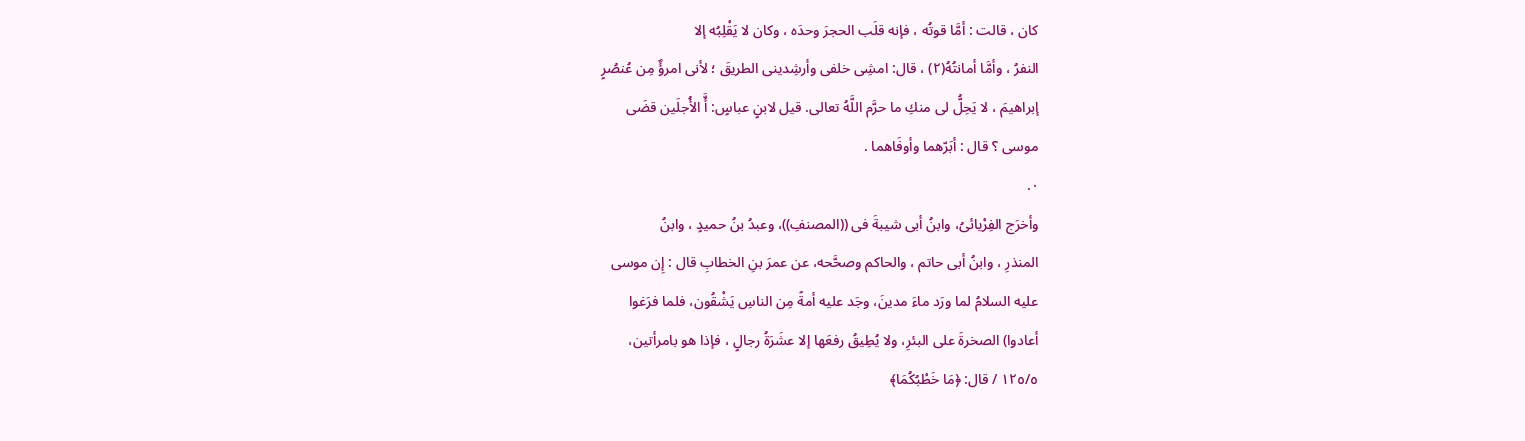كان ، قالت : أمَّا قوتُه ، فإنه قلَب الحجرَ وحدَه ، وكان لا يَقْلِبُه إلا
النفرُ ، وأمَّا أمانتُهُ(٢) ، قال: امشِى خلفى وأرشِدينى الطريقَ ؛ لأنى امرؤٌ مِن عُنصُرٍ
إبراهيمَ ، لا يَحِلُّ لى منكِ ما حرَّم اللَّهُ تعالى. قيل لابنٍ عباسٍ: أَّ الأُجلَين قضَى
موسى ؟ قال : أبَرّهما وأوفَاهما .
٠.
وأخرَج الفِرْيائىُ، وابنُ أبى شيبةَ فى ((المصنفِ))، وعبدُ بنُ حميدٍ ، وابنُ
المنذرِ ، وابنُ أبى حاتم ، والحاكم وصحَّحه، عن عمرَ بنِ الخطابِ قال : إِن موسى
عليه السلامُ لما ورَد ماءَ مدينَ، وجَد عليه أمةً مِن الناسِ يَشْقُون، فلما فرَغوا
أعادوا) الصخرةَ على البئرِ، ولا يُطِيقُ رفعَها إلا عشَرَةُ رجالٍ ، فإذا هو بامرأتين،
١٢٥/٥ / قال: ﴿مَا خَطْبُكُمَا﴾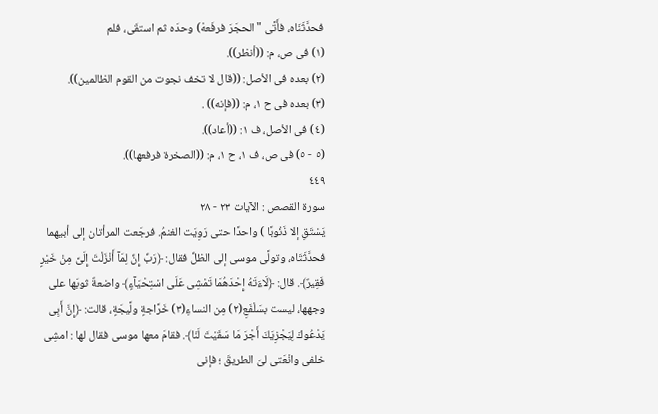فحدَّثَنَاه، فأَتَّى "الحجَرَ فرفَعهْ) وحدَه ثم استقَى، فلم
(١) فى ص، م: ((أنظر)).
(٢) بعده فى الأصل: ((قال لا تخف نجوت من القوم الظالمين)).
(٣) بعده فى ح ١، م: ((فإنه)) .
(٤) فى الأصل، ف ١: ((أعاد)).
(٥ - ٥) فى ص، ف ١، ح ١، م: ((الصخرة فرفعها)).
٤٤٩
سورة القصص : الآيات ٢٣ - ٢٨
يَسْتَقِ إلا ذَنُوبًا ) واحدًا حتى رَوِيَت الغنمُ. فرجَعت المرأتان إلى أبيهما
فحدَّثَتَاه، وتولَّى موسى إلى الظلِّ فقال: ﴿رَبِّ إِنِّ لِمَآ أَنْزَلْتَ إِلَىَّ مِنْ خَيْرٍ
فَقِيرٌ﴾. قال: ﴿لَاءَتَهُ إِحْدَهُمَا تَمْشِى عَلَى اسْتِحْيَآءٍ﴾ واضعةٌ ثوبَها على
وجهها، ليست بسَلْفَعِ(٢) مِن النساءِ(٣) خَرَّاجةٍ ولَّيجَةٍ، قالت: ﴿إِنَّ أَبِى
يَدْعُوكَ لِيَجْزِيَكَ أَجْرَ مَا سَقَيْتَ لَنَا﴾. فقامَ معها موسى فقال لها : امشِى
خلفى وانْعَتى لىَ الطريقَ ؛ فإنى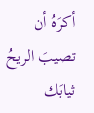أكرَهُ أن تصيبَ الريحُ ثيابَك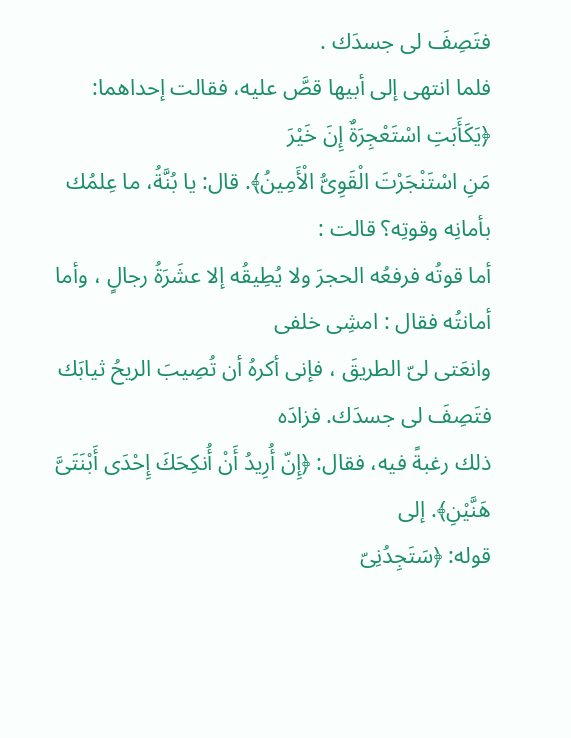فتَصِفَ لى جسدَك .
فلما انتهى إلى أبيها قصَّ عليه، فقالت إحداهما: ﴿يَكَأَبَتِ اسْتَعْجِرَةٌ إِنَ خَيْرَ
مَنِ اسْتَنْجَرْتَ الْقَوِىُّ الْأَمِينُ﴾. قال: يا بُنَّةُ، ما عِلمُك بأمانِه وقوتِه؟ قالت :
أما قوتُه فرفعُه الحجرَ ولا يُطِيقُه إلا عشَرَةُ رجالٍ ، وأما أمانتُه فقال : امشِى خلفی
وانعَتى لىّ الطريقَ ، فإنى أكرهُ أن تُصِيبَ الريحُ ثيابَك فتَصِفَ لى جسدَك. فزادَه
ذلك رغبةً فيه، فقال: ﴿إِنّ أُرِيدُ أَنْ أُنكِحَكَ إِحْدَى أَبْنَتَىَّ هَنَّيْنِ﴾. إلى
قوله: ﴿سَتَجِدُنِىّ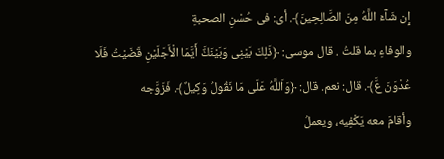إِن شَآءَ اللَّهُ مِنَ الصَّالِحِينَ﴾. أى: فى حُسْنِ الصحبةِ
والوفاءِ بما قلتُ . قال موسى: ﴿ذَلِكَ بَيْنِى وَبَيْنَكٌَ أَيَّمَا الْأَجَلَيْنِ قَضَيْتُ فَلَا
عُدْوَنَ عَّ﴾. قال: نعم. قال: ﴿وَاَللَّهُ عَلَى مَا نَقُولُ وَكِيلٌ﴾. فَزَوَّجه
وأقامَ معه يَكْفِيه، ويعملُ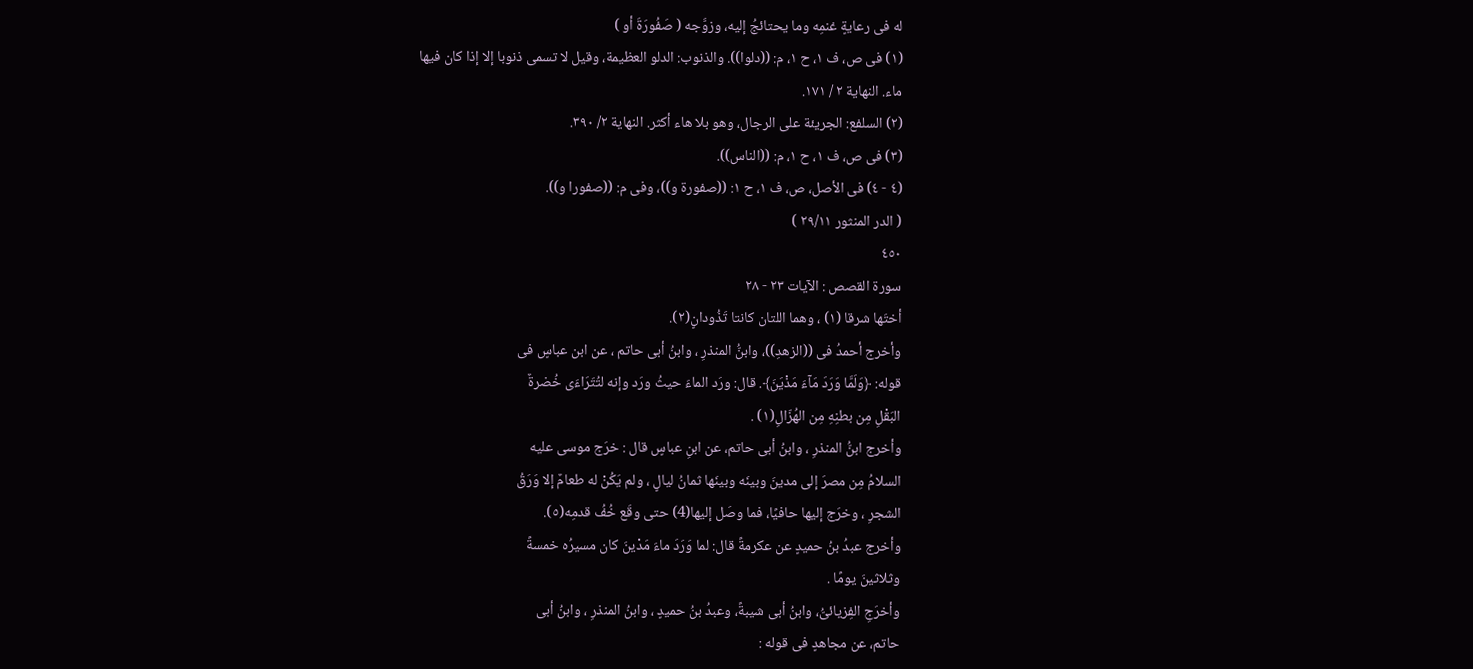له فى رعايةٍ غنمِه وما يحتائجُ إليه، وزوَّجه ( صَفُورَةَ أو )
(١) فى ص، ف ١، ح ١، م: ((دلوا)). والذنوب: الدلو العظيمة، وقيل لا تسمى ذنوبا إلا إذا كان فيها
ماء. النهاية ٢ / ١٧١.
(٢) السلفع: الجريئة على الرجال، وهو بلا هاء أكثر. النهاية ٢/ ٣٩٠.
(٣) فى ص، ف ١، ح ١، م: ((الناس)).
(٤ - ٤) فى الأصل، ص، ف ١، ح ١: ((صفورة و))، وفى م: ((صفورا و)).
( الدر المنثور ٢٩/١١ )
٤٥٠
سورة القصص : الآيات ٢٣ - ٢٨
أختَها شرقا (١) ، وهما اللتان كانتا تَذُودانٍ(٢).
وأخرج أحمدُ فى ((الزهدِ))، وابنُّ المنذرِ ، وابنُ أبى حاتم ، عن ابن عباسٍ فى
قوله: ﴿وَلَمَّا وَرَدَ مَآءَ مَذْيَنَ﴾. قال: ورَد الماءَ حيثُ ورَد وإنه لتُتَرَاءَى خُضرةٌ
البَقْلِ مِن بطنِهِ مِن الهُزّالِ(١) .
وأخرج ابنُّ المنذرِ ، وابنُ أبى حاتم، عن ابنِ عباسٍ قال : خرَج موسى عليه
السلامُ مِن مصرَ إلى مدينَ وبينَه وبينَها ثمانُ ليالٍ ، ولم يَكُنْ له طعامٌ إلا وَرَقُ
الشجرِ ، وخرَج إليها حافيًا، فما وصَل إليها(4) حتى وقَع خُفُ قدمِه(٥).
وأخرج عبدُ بنُ حميدٍ عن عكرمةً قال: لما وَرَدَ ماءَ مَدْينَ كان مسیرُه خمسةً
وثلاثينَ يومًا .
وأخرَجِ الفِزيائىُّ، وابنُ أبى شيبةً، وعبدُ بنُ حميدٍ ، وابنُ المنذرِ ، وابنُ أبى
حاتم، عن مجاهدٍ فى قوله :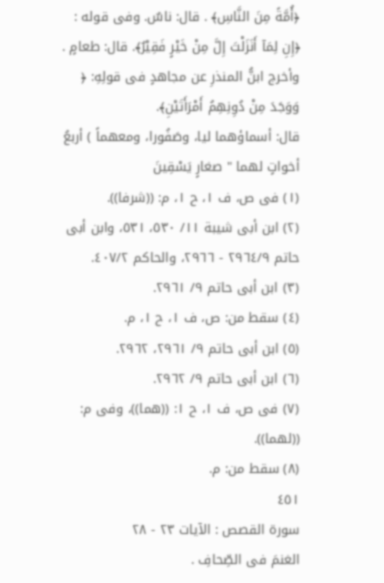﴿أُمَّةً مِنَ النَّاسِ﴾ . قال: ناسٌ. وفى قوله :
﴿إِنِ لِمَآ أَنَزَلْتَ إِلَّ مِنْ خَيْرٍ فَقِيْرٌ﴾. قال: طعامٍ .
وأخرج ابنُّ المنذرِ عن مجاهدٍ فى قولِهِ: ﴿ وَوَجَدَ مِنْ دُوِنِهِمُ أَمْرَأَتَيْنِ﴾.
قال: أسماؤهما ليا، وصَفُورا، ومعهماً ) أربعُ أخواتٍ لهما " صغارٍ يَسْقِينَ
(١) فى ص، ف ١، ح ١، م: ((شرفا)).
(٢) ابن أبى شيبة ١١/ ٥٣٠، ٥٣١، وابن أبى حاتم ٢٩٦٤/٩ - ٢٩٦٦، والحاكم ٤٠٧/٢.
(٣) ابن أبى حاتم ٩/ ٢٩٦١.
(٤) سقط من: ص، ف ١، ح ١، م.
(٥) ابن أبى حاتم ٩/ ٢٩٦١، ٢٩٦٢.
(٦) ابن أبى حاتم ٩/ ٢٩٦٢.
(٧) فى ص، ف ١، ح ١: ((هما))، وفى م: ((لهما)).
(٨) سقط من: م.
٤٥١
سورة القصص : الآيات ٢٣ - ٢٨
الغنمَ فى الصِّحافِ .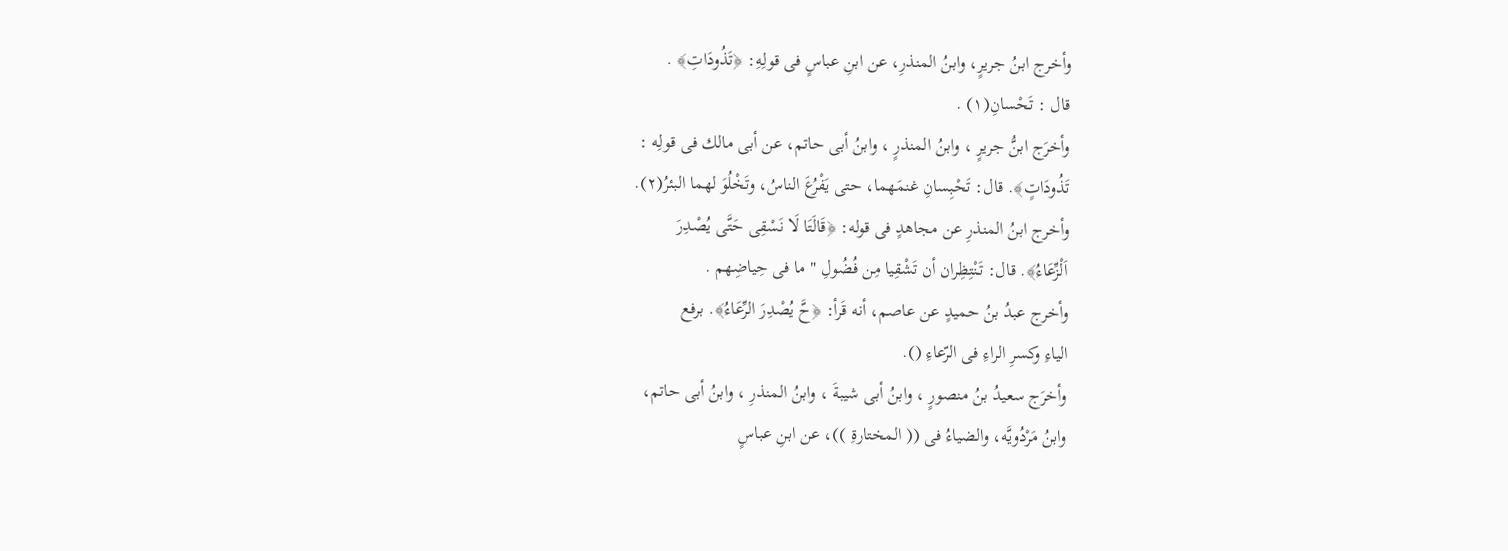وأخرج ابنُ جريرٍ، وابنُ المنذرِ، عن ابنِ عباسٍ فى قولِهِ: ﴿تَذُودَاتِ﴾ .
قال : تَحْسانِ(١) .
وأخرَج ابنُّ جريرٍ ، وابنُ المنذرٍ ، وابنُ أبى حاتم، عن أبى مالك فى قولِه :
تَذُودَاتٍ﴾. قال: تَحْبِسانِ غنمَهما، حتى يَفْرُعَ الناسُ، وتَخْلُوَ لهما البئرُ(٢).
وأخرج ابنُ المنذرِ عن مجاهدٍ فى قوله: ﴿قَالَتَا لَا نَسْقِى حَتَّى يُصْدِرَ
اَلْزِّعَاءُ﴾. قال: تَنْتِظِران أن تَشْقِيا مِن فُضُولِ " ما فى حِیاضِهم .
وأخرج عبدُ بنُ حميدٍ عن عاصم، أنه قَرأ: ﴿حَّ يُصْدِرَ الرِّعَاءُ﴾. برفع
الياءِ وكسرِ الراءِ فى الرّعاءِ ().
وأخرَج سعيدُ بنُ منصورٍ ، وابنُ أبى شيبةَ ، وابنُ المنذرِ ، وابنُ أبى حاتم،
وابنُ مَرْدُويَّه، والضياءُ فى (( المختارةِ ))، عن ابنِ عباسٍ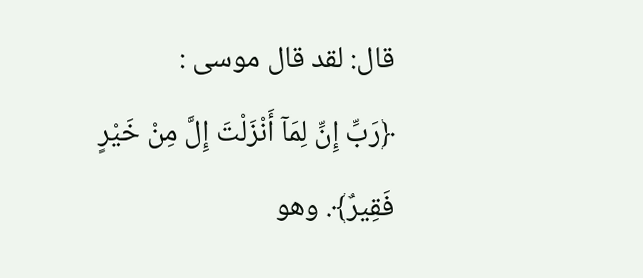قال: لقد قال موسى :
﴿رَبِّ إِنِّ لِمَآ أَنْزَلْتَ إِلَّ مِنْ خَيْرٍ فَقِيرٌ﴾. وهو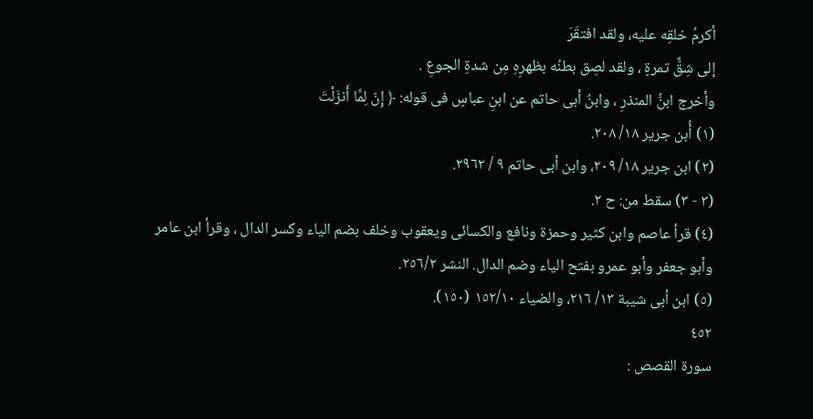أكرمُ خلقِه عليه، ولقد افتقَرَ
إلى شِقٌّ تمرةٍ ، ولقد لصِق بطنُه بظهرِهِ مِن شدةِ الجوعِ .
وأخرج ابنُّ المنذرِ ، وابنُ أبى حاتم عن ابنِ عباسٍ فى قوله: ﴿ إِنّ لِمَّا أَنزَلْتَ
(١) أُبن جرير ١٨/ ٢٠٨.
(٢) ابن جرير ١٨/ ٢٠٩، وابن أبى حاتم ٩ / ٢٩٦٢.
(٣ - ٣) سقط من: ح ٢.
(٤) قرأ عاصم وابن كثير وحمزة ونافع والكسائى ويعقوب وخلف بضم الياء وكسر الدال ، وقرأ ابن عامر
وأبو جعفر وأبو عمرو بفتح الياء وضم الدال. النشر ٢٥٦/٢.
(٥) ابن أبى شيبة ١٣/ ٢١٦، والضياء ١٥٢/١٠ (١٥٠).
٤٥٢
سورة القصص :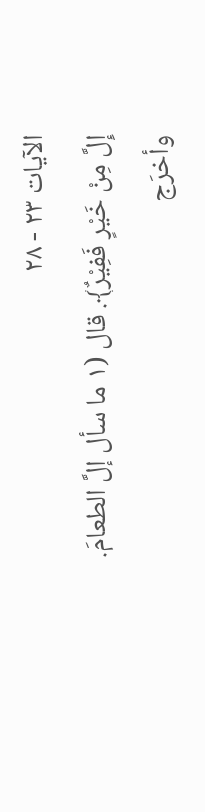الآيات ٢٣ - ٢٨
إِلَّ مِنْ خَيْرٍ فَفِيْرٌ﴾. قال (١ ما سأل إلَّ الطعامَ.
وأخرَج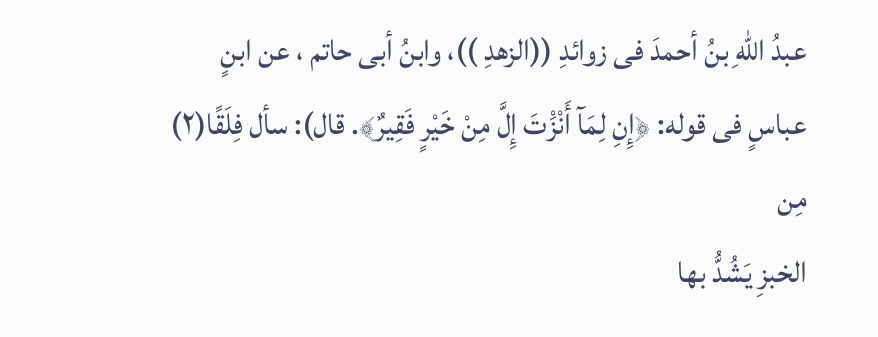عبدُ اللهِ بنُ أحمدَ فى زوائدِ ((الزهدِ ))، وابنُ أبى حاتم ، عن ابنٍ
عباسٍ فى قوله: ﴿إِنِ لِمَآ أَنْزَْتَ إِلَّ مِنْ خَيْرٍ فَقِيرٌ﴾. قال): سأل فِلَقًا(٢) مِن
الخبزِ يَشُدُّ بها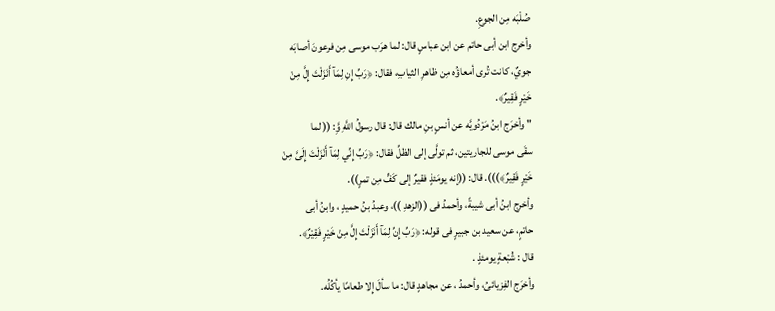صُلْبَه مِن الجوعِ.
وأخرج ابن أبى حاتم عن ابن عباسٍ قال: لما هرَب موسى مِن فرعونَ أصابَه
جويٌ، كانت تُرى أمعاؤُه مِن ظاهرِ الثيابِ، فقال: ﴿رَبِّ إِنِ لِمَآ أَنَزَلْتَ إِلَّ مِنْ
خَيْرٍ فَقِيرٌ﴾.
" وأخرَج ابنُ مَرْدُويَّه عن أنسٍ بنِ مالك قال: قال رسولُ اللَّهِ وَِّ: (( لما
سقَى موسى للجاريتين، ثم تولَّى إلى الظلِّ فقال: ﴿رَبِّ إِنِّي لِمَآ أَنْزَلْتَ إِلَىَّ مِنْ
خَيْرٍ فَقِيرٌ﴾))). قال: ((إنه يومَئذٍ فقيرٌ إلى كَفٍّ مِن تمرٍ)).
وأخرج ابنُ أبى شيبةً، وأحمدُ فى ((الزهدِ ))، وعبدُ بنُ حميدٍ ، وابنُ أبی
حاتمٍ، عن سعيد بن جبيرٍ فى قوله: ﴿رَبِّ إِنِّ لِمَآ أَنَزَلْتَ إِلَّ مِنْ خَيْرٍ فَقِيْرٌ﴾.
قال : شُبْعةٍ يومئذٍ .
وأخرَج الفِزيائىُ، وأحمدُ ، عن مجاهدٍ قال: ما سألَ إِلا طعامًا يأكُلُه.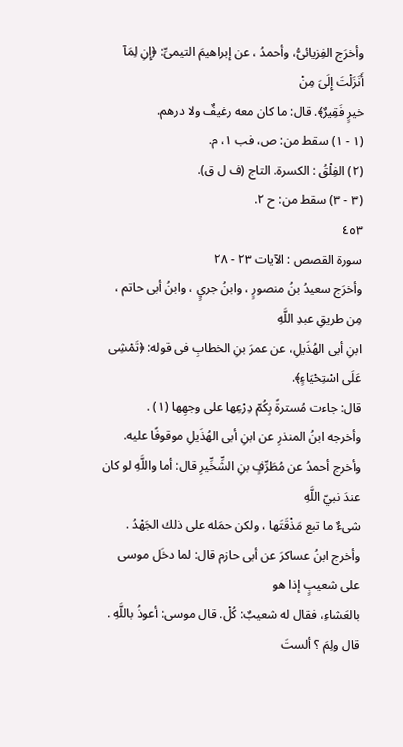وأخرَج الفِزيائىُّ، وأحمدُ ، عن إبراهيمَ التيمىِّ: ﴿إِنِ لِمَآ أَنَزَلْتَ إِلَىَ مِنْ
خيرٍ فَقِيرٌ﴾. قال: ما كان معه رغيفٌ ولا درهم.
(١ - ١) سقط من: ص، فب ١، م.
(٢) الفِلْقُ : الكسرة. التاج (ف ل ق).
(٣ - ٣) سقط من: ح ٢.
٤٥٣
سورة القصص : الآيات ٢٣ - ٢٨
وأخرَج سعيدُ بنُ منصورٍ ، وابنُ جريٍ ، وابنُ أبى حاتم ، مِن طريقِ عبدِ اللَّهِ
ابنِ أبى الهُذَيلِ، عن عمرَ بنِ الخطابِ فى قوله: ﴿تَمْشِى عَلَى اسْتِحْيَاءٍ﴾.
قال: جاءت مُسترةً بِكُمّ دِرْعِها على وجهِها (١) .
وأخرجه ابنُ المنذرِ عن ابنِ أبى الهُذَيلِ موقوفًا عليه.
وأخرج أحمدُ عن مُطَرِّفٍ بنِ الشِّخِّيرِ قال: أما واللَّهِ لو كان عندَ نبيّ اللَّهِ
شىءٌ ما تبع مَذْقَتَها ، ولكن حمَله على ذلك الجَهْدُ .
وأخرج ابنُ عساكرَ عن أبى حازم قال: لما دخَل موسى على شعيبٍ إذا هو
بالعَشاءِ، فقال له شعيبٌ: كُلْ. قال موسى: أعوذُ باللَّهِ . قال ولِمَ ؟ ألستَ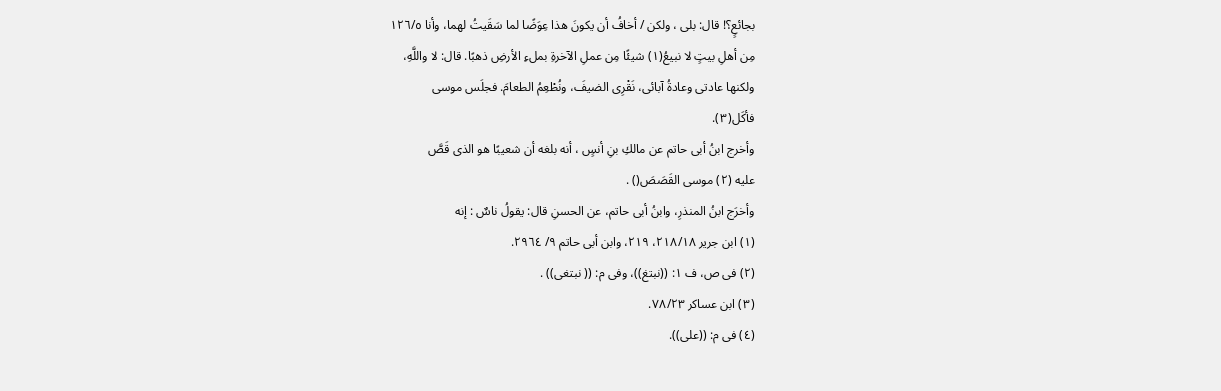بجائعٍ؟! قال: بلى ، ولكن / أخافُ أن يكونَ هذا عِوَضًا لما سَقَيتُ لهما، وأنا ١٢٦/٥
مِن أهلِ بيتٍ لا نبيعُ(١) شيئًا مِن عملِ الآخرةِ بملءِ الأرضِ ذهبًا. قال: لا واللَّهِ،
ولكنها عادتى وعادةُ آبائى، نَقْرِى الضيفَ، ونُطْعِمُ الطعامَ. فجلَس موسى
فأكَل(٣).
وأخرج ابنُ أبى حاتم عن مالكِ بنِ أنسٍ ، أنه بلغه أن شعيبًا هو الذى قَصَّ
عليه (٢) موسى القَصَصَ() .
وأخرَج ابنُ المنذرِ، وابنُ أبى حاتم، عن الحسنِ قال: يقولُ ناسٌ : إنه
(١) ابن جرير ٢١٨/١٨، ٢١٩، وابن أبى حاتم ٩/ ٢٩٦٤.
(٢) فى ص، ف ١: ((نبتغ))، وفى م: (( نبتغى)) .
(٣) ابن عساكر ٧٨/٢٣.
(٤) فى م: ((على)).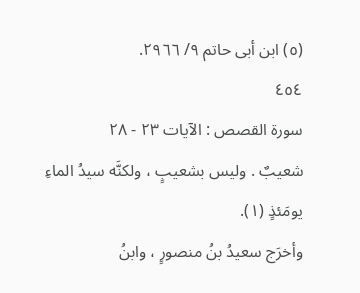(٥) ابن أبى حاتم ٩/ ٢٩٦٦.
٤٥٤
سورة القصص : الآيات ٢٣ - ٢٨
شعيبٌ . وليس بشعيبٍ ، ولكنَّه سيدُ الماءِ يومَئذٍ (١).
وأخرَج سعيدُ بنُ منصورٍ ، وابنُ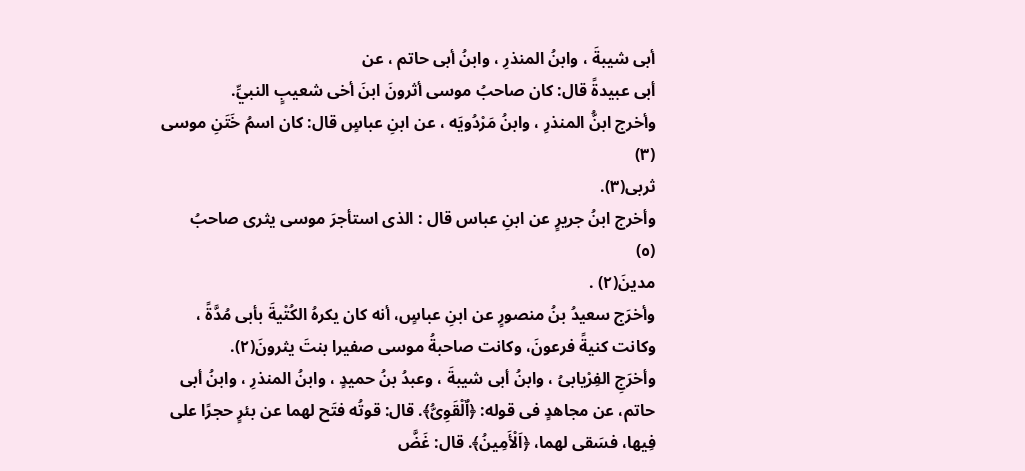أبى شيبةَ ، وابنُ المنذرِ ، وابنُ أبى حاتم ، عن
أبى عبيدةً قال: كان صاحبُ موسى أثرونَ ابنَ أخى شعيبٍ النبيِّ.
وأخرج ابنُّ المنذرِ ، وابنُ مَرْدُويَه ، عن ابنِ عباسٍ قال: كان اسمُ خَتَنِ موسى
(٣)
ثربی(٣).
وأخرج ابنُ جریرٍ عن ابنِ عباس قال : الذی استأجرَ موسی یثری صاحبُ
(٥)
مدینَ(٢) .
وأخرَج سعيدُ بنُ منصورٍ عن ابنِ عباسٍ، أنه كان يكرهُ الكُتْيةَ بأبى مُدَّةً ،
وكانت كنيةً فرعونَ، وكانت صاحبةُ موسى صفيرا بنتَ يثرونَ(٢).
وأخرَجِ الفِرْیابىُ ، وابنُ أبى شيبةَ ، وعبدُ بنُ حمیدٍ ، وابنُ المنذرِ ، وابنُ أبی
حاتم، عن مجاهدٍ فى قوله: ﴿اٌلْقَوِىُّ﴾. قال: قوتُه فتَح لهما عن بئرٍ حجرًا على
فِيها، فسَقى لهما، ﴿اَلْأَمِينُ﴾. قال: غَضَّ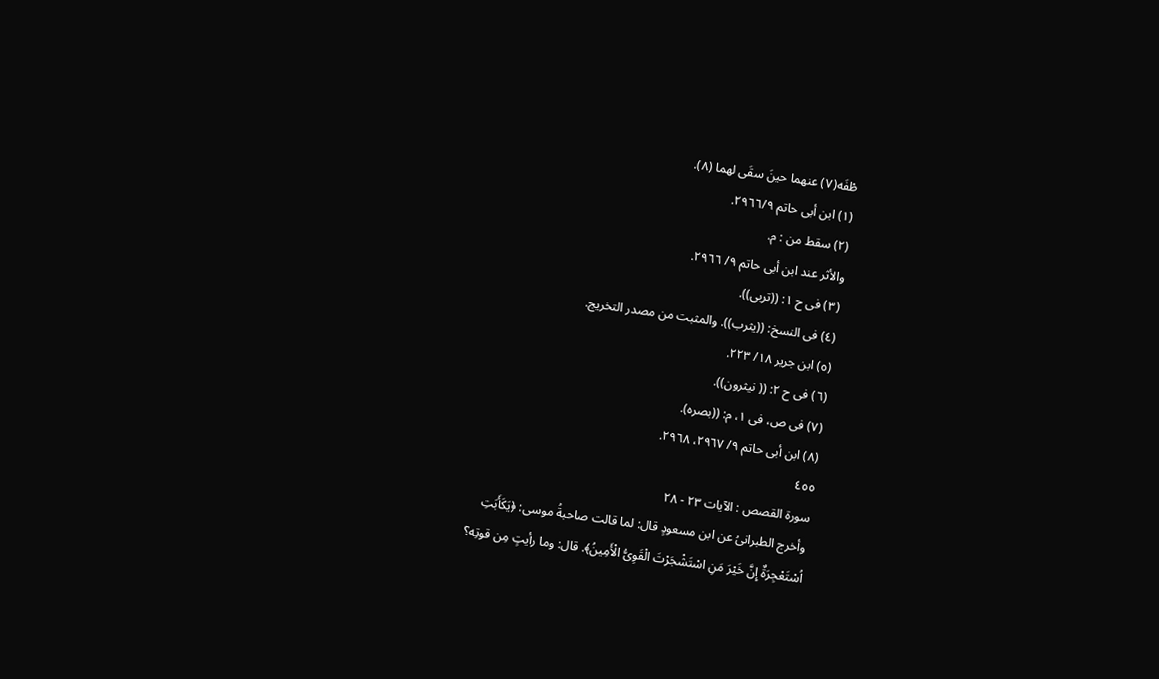طْفَه(٧) عنهما حينَ سقَى لهما (٨).
(١) ابن أبى حاتم ٢٩٦٦/٩.
(٢) سقط من : م.
والأثر عند ابن أبى حاتم ٩/ ٢٩٦٦.
(٣) فى ح ١: ((تربى)).
(٤) فى النسخ: ((يثرب)). والمثبت من مصدر التخريج.
(٥) ابن جرير ١٨/ ٢٢٣.
(٦) فى ح ٢: (( نيثرون)).
(٧) فى ص، فى ١، م: ((بصره).
(٨) ابن أبى حاتم ٩/ ٢٩٦٧، ٢٩٦٨.
٤٥٥
سورة القصص : الآيات ٢٣ - ٢٨
وأخرج الطبرانىُ عن ابن مسعودٍ قال: لما قالت صاحبةُ موسى: ﴿يَكَأَبَتِ
اُسْتَعْجِرَةٌ إِنَّ خَيْرَ مَنِ اسْتَشْجَرْتَ الْقَوِىُّ الْأَمِينُ﴾. قال: وما رأيتٍ مِن قوتِه؟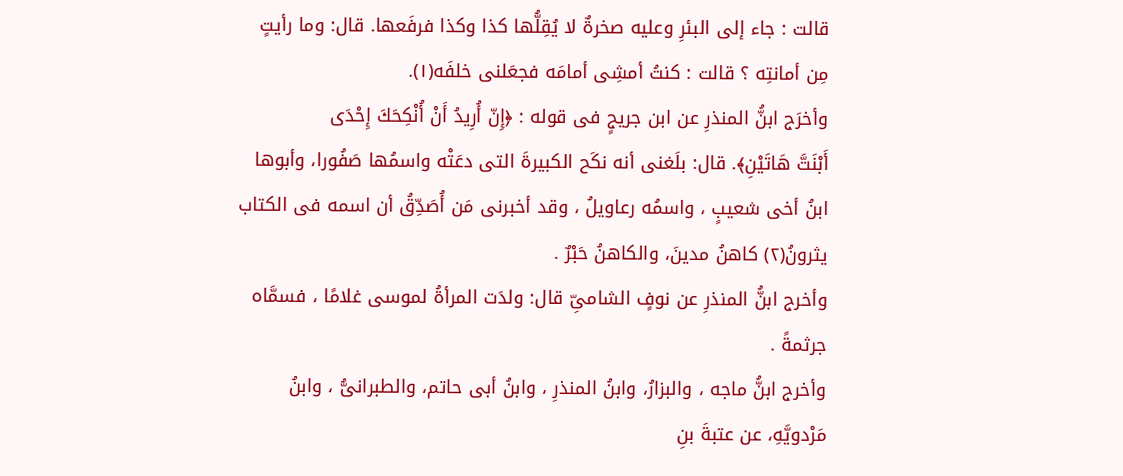قالت : جاء إلى البئرِ وعليه صخرةٌ لا يُقِلُّها كذا وكذا فرفَعها. قال: وما رأيتٍ
مِن أمانتِه ؟ قالت : كنتُ أمشِى أمامَه فجعَلنى خلفَه(١).
وأخرَج ابنُّ المنذرِ عن ابن جريجٍ فى قوله : ﴿إِنّ أُرِيدُ أَنْ أُنْكِحَكَ إِحْدَى
أَبْنَتَّ هَاتَيْنِ﴾. قال: بلَغنى أنه نكَح الكبيرةَ التى دعَتْه واسمُها صَفُورا، وأبوها
ابنُ أخى شعيبٍ ، واسمُه رعاويلُ ، وقد أخبرنى مَن أُصَدِّقُ أن اسمه فى الكتاب
يثرونُ(٢) كاهنُ مدينَ، والكاهنُ حَبْرٌ .
وأخرج ابنُّ المنذرِ عن نوفٍ الشامىِّ قال: ولدَت المرأةُ لموسى غلامًا ، فسمَّاه
جرثمةً .
وأخرج ابنُّ ماجه ، والبزارُ، وابنُ المنذرِ ، وابنُ أبى حاتم، والطبرانىُّ ، وابنُ
مَرْدويَّهِ، عن عتبةَ بنِ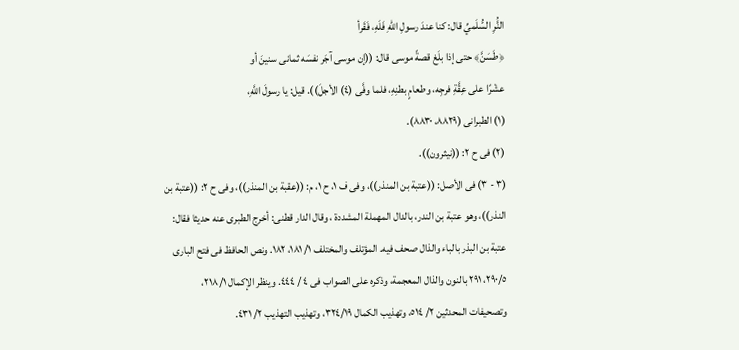النَُّرِ السُّلَميِّ قال: كنا عندَ رسولِ اللهِ فَلَهِ، فَقَرأ
﴿طَسَنَّ﴾ حتى إذا بلَغ قصةً موسى قال: ((إن موسى آجَر نفسَه ثمانى سنينَ أو
عشْرًا على عِقَّةِ فرجِه، وطعامٍ بطنِهِ، فلما وفَّى (٤) الأجلَ)). قيل: يا رسولَ اللَّهِ،
(١) الطبرانى (٨٨٢٩، ٨٨٣٠).
(٢) فى ح ٢: ((نيثرون)).
(٣ - ٣) فى الأصل: ((عتبة بن المنذر))، وفى ف ١، ح ١، م: ((عقبة بن المنذر))، وفى ح ٢: ((عتبة بن
النذر))، وهو عتبة بن الندر، بالدال المهملة المشددة ، وقال الدار قطنى: أخرج الطبرى عنه حديثا فقال:
عتبة بن البذر بالباء والذال صحف فيه. المؤتلف والمختلف ١/ ١٨١، ١٨٢. ونص الحافظ فى فتح البارى
٢٩٠/٥، ٢٩١ بالنون والذال المعجمة، وذكره على الصواب فى ٤ / ٤٤٤. وينظر الإكمال ٢١٨/١،
وتصحيفات المحدثين ٢/ ٥١٤، وتهذيب الكمال ٣٢٤/١٩، وتهذيب التهذيب ٢/ ٤٣١.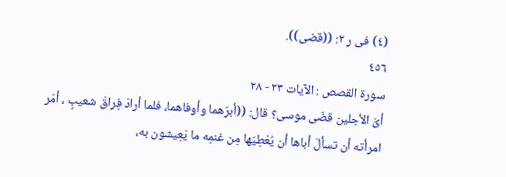(٤) فى ر ٢: ((قضى)).
٤٥٦
سورة القصص : الآيات ٢٣ - ٢٨
أىَّ الأجلين قضَى موسى؟ قال: ((أبرّهما وأوفاهما، فلما أرادَ فِراقَ شعيبٍ ، أمَر
امرأته أن تسألَ أباها أن يُعْطِيّها مِن غنمِه ما يَعِيشون به،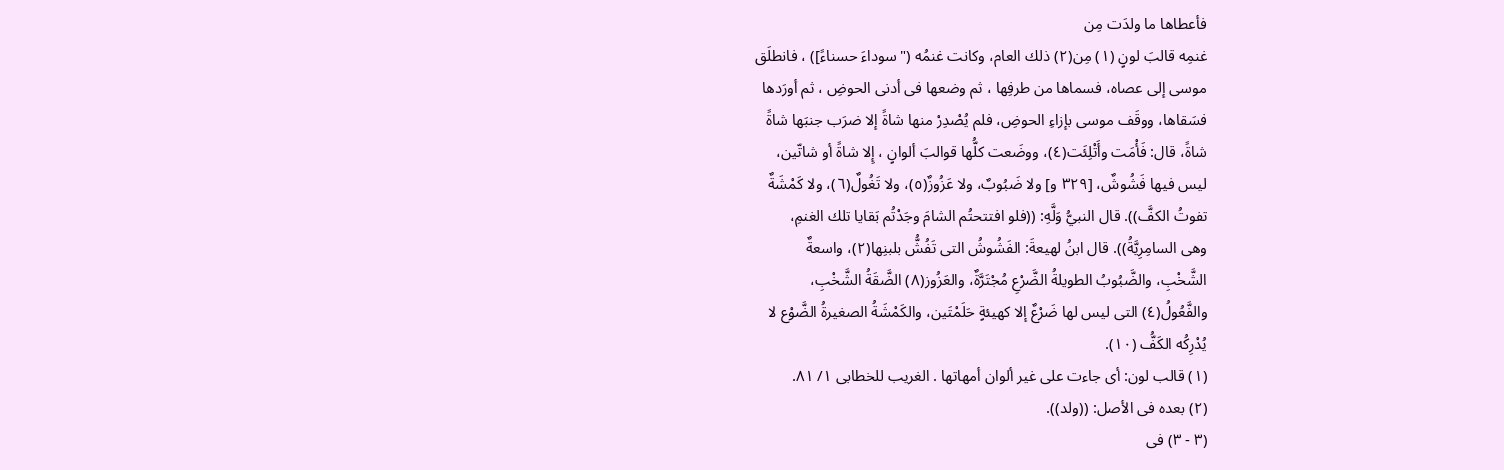فأعطاها ما ولدَت مِن
غنمِه قالبَ لونٍ (١) مِن(٢) ذلك العام، وكانت غنمُه ("سوداءَ حسناءً]) ، فانطلَق
موسى إلى عصاه، فسماها من طرفِها ، ثم وضعها فى أدنى الحوضِ ، ثم أورَدها
فسَقاها، ووقَف موسى بإزاءِ الحوضِ، فلم يُصْدِرْ منها شاةً إلا ضرَب جنبَها شاةً
شاةً، قال: فَأْمَت وأَتْلِئَت(٤)، ووضَعت كلُّها قوالبَ ألوانٍ ، إِلا شاةً أو شاتّين،
ليس فيها فَشُوشٌ، [٣٢٩ و] ولا ضَبُوبٌ، ولا عَزُوزٌ(٥)، ولا تَغُولٌ(٦)، ولا كَمْشَةٌ
تفوتُ الكفَّ)). قال النبيُّ وَلَّهِ: ((فلو افتتحتُم الشامَ وجَدْتُم بَقايا تلك الغنمِ،
وهى السامِرِيَّةُ)). قال ابنُ لهيعةَ: الفَشُوشُ التى تَفُشُّ بلبنِها(٢)، واسعةٌ
الشَّخْبِ، والضَّبُوبُ الطويلةُ الضَّرْعِ مُجْتَرَّةٌ، والعَزُوز(٨) الضَّقَةُ الشَّخْبِ،
والفَّعُولُ(٤) التى ليس لها ضَرْعٌ إلا كهيئةٍ حَلَمْتَين، والكَمْشَةُ الصغيرةُ الضَّوْع لا
يُدْرِكُه الكَفُّ (١٠).
(١) قالب لون: أى جاءت على غير ألوان أمهاتها . الغريب للخطابى ١/ ٨١.
(٢) بعده فى الأصل: ((ولد)).
(٣ - ٣) فى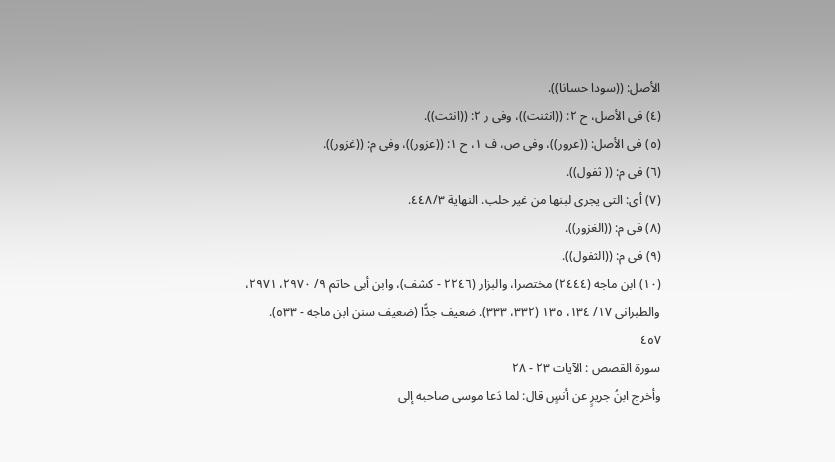الأصل: ((سودا حسانا)).
(٤) فى الأصل، ح ٢: ((انثنت))، وفى ر ٢: ((انثت)).
(٥) فى الأصل: ((عرور))، وفى ص، ف ١، ح ١: ((عزور))، وفى م: ((غزور)).
(٦) فى م: (( ثفول)).
(٧) أى: التى يجرى لبنها من غير حلب. النهاية ٤٤٨/٣.
(٨) فى م: ((الغزور)).
(٩) فى م: ((الثفول)).
(١٠) ابن ماجه (٢٤٤٤) مختصرا، والبزار (٢٢٤٦ - كشف)، وابن أبى حاتم ٩/ ٢٩٧٠، ٢٩٧١،
والطبرانى ١٧/ ١٣٤، ١٣٥ (٣٣٢، ٣٣٣). ضعيف جدًّا (ضعيف سنن ابن ماجه - ٥٣٣).
٤٥٧
سورة القصص : الآيات ٢٣ - ٢٨
وأخرج ابنُ جريرٍ عن أنسٍ قال: لما دَعا موسى صاحبه إلى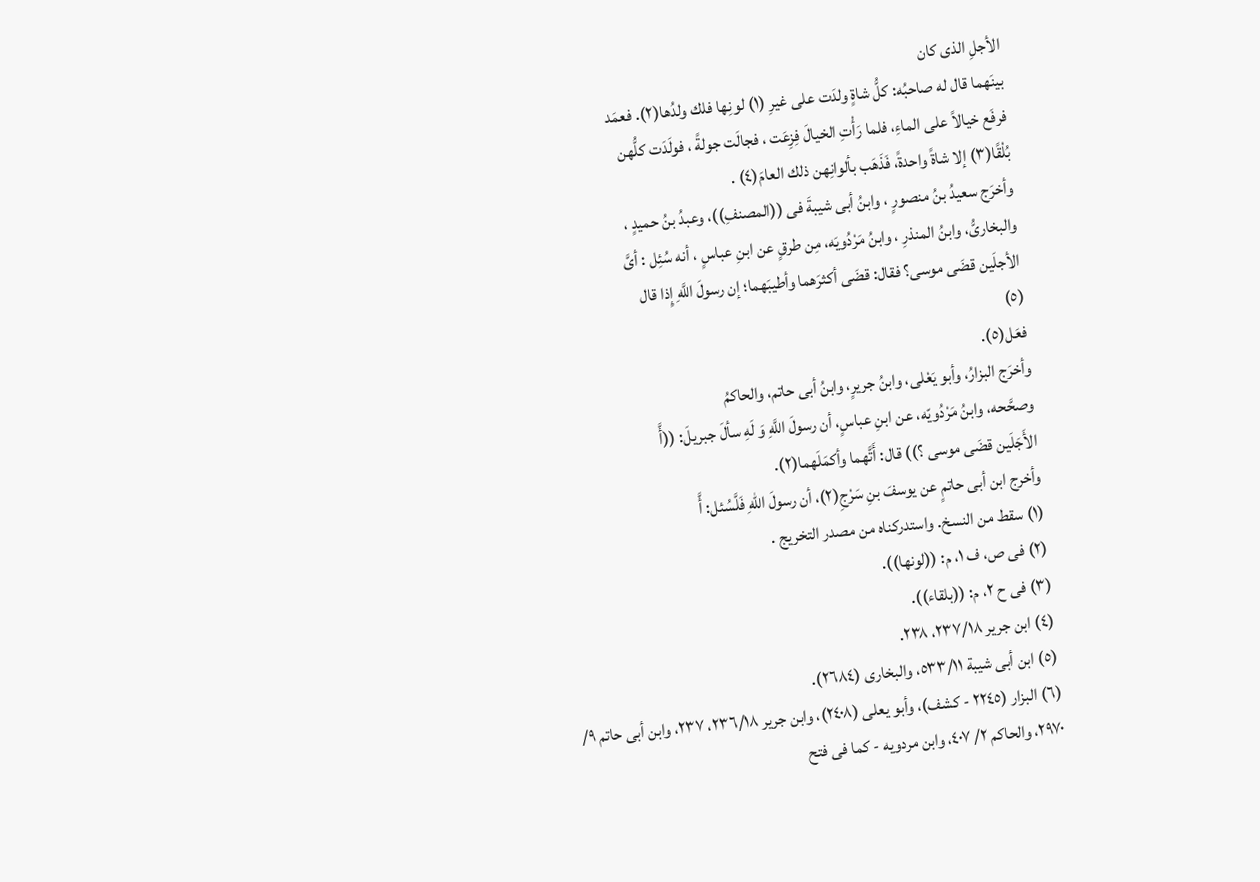الأجلِ الذى كان
بينَهما قال له صاحبُه: كلُّ شاةٍ ولدَت على غيرِ (١) لونِها فلك ولدُها(٢). فعمَد
فرفَع خيالاً على الماءِ، فلما رَأْتِ الخيالَ فِزِعَت ، فجالَت جولةً ، فولَدَت كلُّهن
بُلْقًا(٣) إلا شاةً واحدةً، فَذَهَب بألوانِهن ذلك العامَ(٤) .
وأخرَج سعيدُ بنُ منصورٍ ، وابنُ أبى شيبةَ فى ((المصنفِ))، وعبدُ بنُ حمیدٍ ،
والبخارىُّ، وابنُ المنذرِ ، وابنُ مَرْدُويَه، مِن طرقٍ عن ابنِ عباسٍ ، أنه سُئِل : أىَّ
الأجلَين قضَى موسى؟ فقال: قضَى أكثرَهما وأطيبَهما؛ إن رسولَ اللَّهِ إِذا قال
(٥)
فعَل(٥).
وأخرَج البزارُ، وأبو يَعْلى، وابنُ جريرٍ، وابنُ أبى حاتم، والحاكمُ
وصحَّحه، وابنُ مَرْدُويّه، عن ابنِ عباسٍ، أن رسولَ اللَّهِ وَ لَهِ سألَ جبريلَ: ((أَّ
الأَجَلَين قضَى موسى ؟)) قال: أَتَّهما وأكمَلَهما(٢).
وأخرج ابن أبى حاتمٍ عن يوسفَ بنِ سَرْجِ(٢)، أن رسولَ اللّهِ فَلَّسُئل: أَّ
(١) سقط من النسخ. واستدركناه من مصدر التخريج .
(٢) فى ص، ف ١، م: ((لونها)).
(٣) فى ح ٢، م: ((بلقاء)).
(٤) ابن جرير ٢٣٧/١٨، ٢٣٨.
(٥) ابن أبى شيبة ٥٣٣/١١، والبخارى (٢٦٨٤).
(٦) البزار (٢٢٤٥ - كشف)، وأبو يعلى (٢٤٠٨)، وابن جرير ٢٣٦/١٨، ٢٣٧، وابن أبى حاتم ٩/
٢٩٧٠، والحاکم ٢/ ٤٠٧، وابن مردويه - کما فی فتح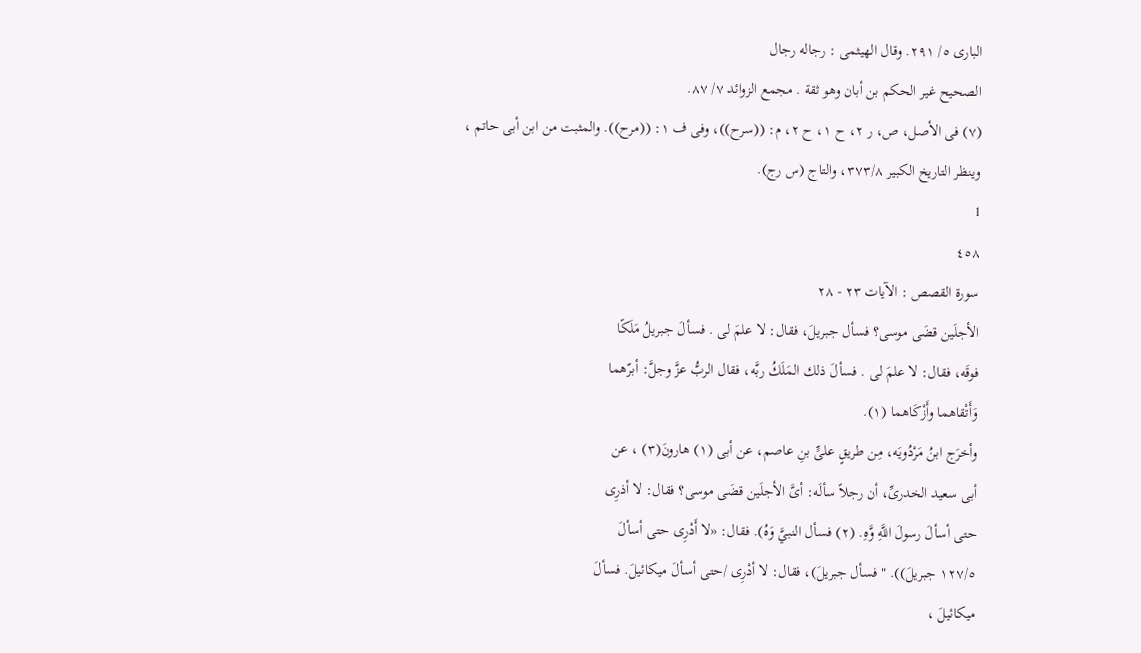البارى ٥/ ٢٩١. وقال الهيثمى : رجاله رجال
الصحيح غير الحكم بن أبان وهو ثقة . مجمع الزوائد ٧/ ٨٧.
(٧) فى الأصل، ص، ر ٢، ح ١، ح ٢، م: ((سرح))، وفى ف ١: ((مرح)). والمثبت من ابن أبى حاتم ،
وينظر التاريخ الكبير ٣٧٣/٨، والتاج (س رج).
1
٤٥٨
سورة القصص : الآيات ٢٣ - ٢٨
الأجلَين قضَى موسى؟ فسأل جبريلَ، فقال: لا علمَ لى . فسألَ جبريلُ مَلَكًا
فوقَه، فقال: لا علمَ لى . فسألَ ذلك المَلَكُ ربَّه، فقال الربُّ عزَّ وجلَّ: أبرّهما
وَأَتْقاهما وأَزْكَاهما (١).
وأخرَج ابنُ مَرْدُويَه، مِن طريقٍ علىٍّ بنِ عاصم، عن أبى (١) هارونَ(٣) ، عن
أبى سعيد الخدرىِّ، أن رجلاً سألَه: أىَّ الأجلَين قضَى موسى؟ فقال: لا أذرِى
حتى أسألَ رسولَ اللَّهِ وَّهِ. (٢) فسأل النبيَّ وَهُ). فقال: «لا أَدْرِى حتى أسألَ
١٢٧/٥ جبريلَ)). " فسأل جبريلَ)، فقال: لا أدْرِى /حتى أسألَ ميكائيلَ. فسألَ
ميكائيلَ ،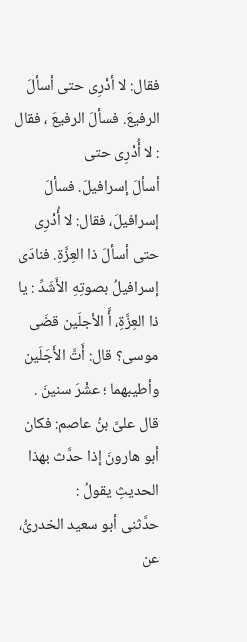فقال: لا أدْرِى حتى أسألَ الرفيعَ. فسألَ الرفیعَ ، فقال : لا أُدْرِى حتى
أسألَ إسرافيلَ. فسألَ إسرافيلَ، فقال: لا أُدْرِى حتى أسألَ ذا العِزَّةِ. فنادَى
إسرافيلُ بصوتِهِ الأَشَدِّ : يا ذا العِزَّةِ، أَّ الأجلَين قضَى موسى؟ قال: أَتَّ الأَجَلَين
وأطيبهما ؛ عشْرَ سنينَ .
قال علىَّ بنُ عاصم: فكان أبو هارونَ إذا حدَّث بهذا الحديثِ يقولُ :
حدَّثنى أبو سعيد الخدرىُّ، عن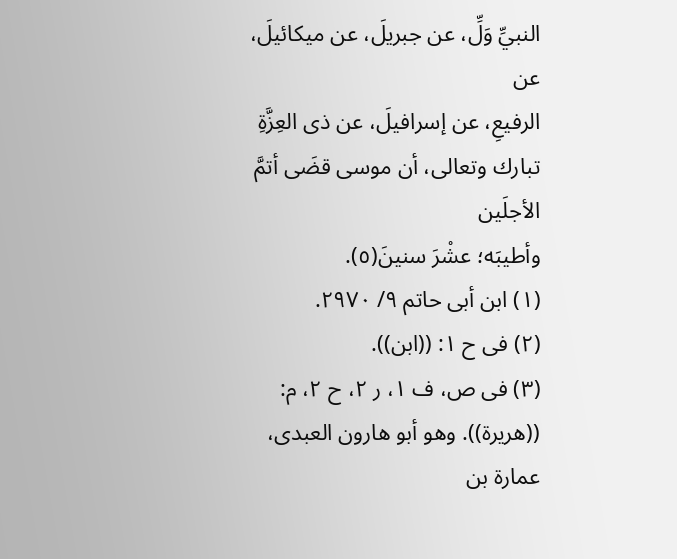النبيِّ وَلِّ، عن جبريلَ، عن ميكائيلَ، عن
الرفيعِ، عن إسرافيلَ، عن ذى العِزَّةِ تبارك وتعالى، أن موسى قضَى أتمَّ الأجلَين
وأطيبَه؛ عشْرَ سنينَ(٥).
(١) ابن أبى حاتم ٩/ ٢٩٧٠.
(٢) فى ح ١: ((ابن)).
(٣) فى ص، ف ١، ر ٢، ح ٢، م: ((هريرة)). وهو أبو هارون العبدى، عمارة بن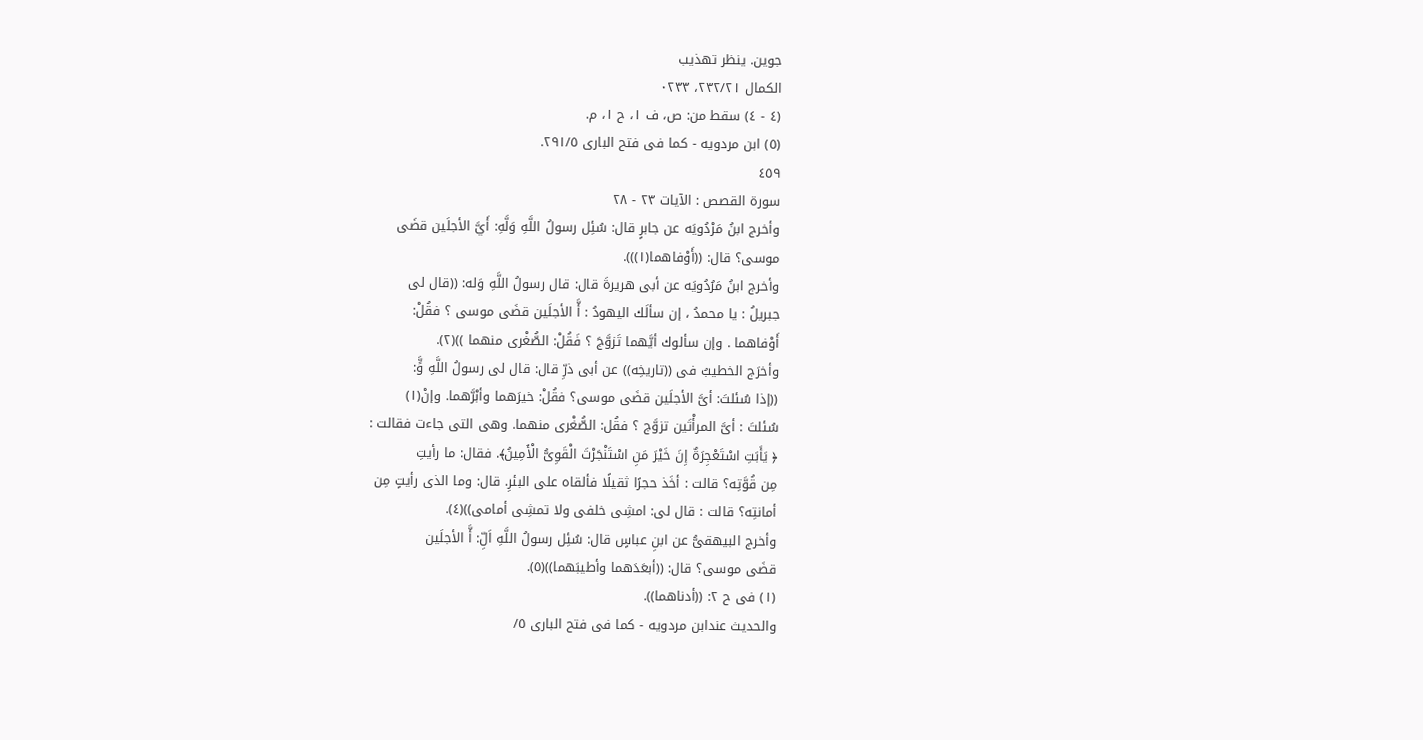جوين. ينظر تهذيب
الكمال ٢٣٢/٢١، ٠٢٣٣
(٤ - ٤) سقط من: ص، ف ١، ح ١، م.
(٥) ابن مردويه - كما فى فتح البارى ٢٩١/٥.
٤٥٩
سورة القصص : الآيات ٢٣ - ٢٨
وأخرج ابنُ مَرْدُويَه عن جابرٍ قال: سُئِل رسولُ اللَّهِ وَلَّهِ: أَيَّ الأجلَين قضَى
موسى؟ قال: ((أَوْفاهما(١))).
وأخرج ابنُ مَرُدُويَه عن أبى هريرةَ قال: قال رسولُ اللَّهِ وَله: ((قال لى
جبريلُ : يا محمدُ ، إن سألَك اليهودُ : أَّ الأجلَين قضَى موسى ؟ فقُلْ:
أَوْفاهما . وإن سألوك أيَّهما تَزوَّجَ ؟ فَقُلْ: الصُّغْرى منهما ))(٢).
وأخرَج الخطيبُ فى ((تاريخِه)) عن أبى ذرِّ قال: قال لى رسولُ اللَّهِ وٍَّ:
((إذا سُئلتَ: أىَّ الأجلَين قضَى موسى؟ فقُلْ: خيرَهما وأبْرَّهما. وإنْ(١)
سُئلتَ : أىَّ المرأْتَين تزوَّج ؟ فقُل: الصُّغْرى منهما. وهى التى جاءت فقالت :
﴿ يَأَبَتِ اسْتَعْجِرَةٌ إِنَ خَيْرَ مَنِ اسْتَنْجَرْتَ الْقَوِىُّ الْأَمِينُ﴾. فقال: ما رأيتِ
مِن قُوَّتِه؟ قالت : أخَذ حجرًا ثقيلًا فألقاه على البئرِ. قال: وما الذى رأيتٍ مِن
أمانتِه؟ قالت : قال لى: امشِى خلفى ولا تمشِى أمامى))(٤).
وأخرج البيهقىُّ عن ابنِ عباسٍ قال: سُئِل رسولُ اللَّهِ اَلِّ: أَّ الأجلَين
قضَى موسى؟ قال: ((أبعَدَهما وأطيبَهما))(٥).
(١) فى ح ٢: ((أدناهما)).
والحديث عندابن مردويه - كما فى فتح البارى ٥/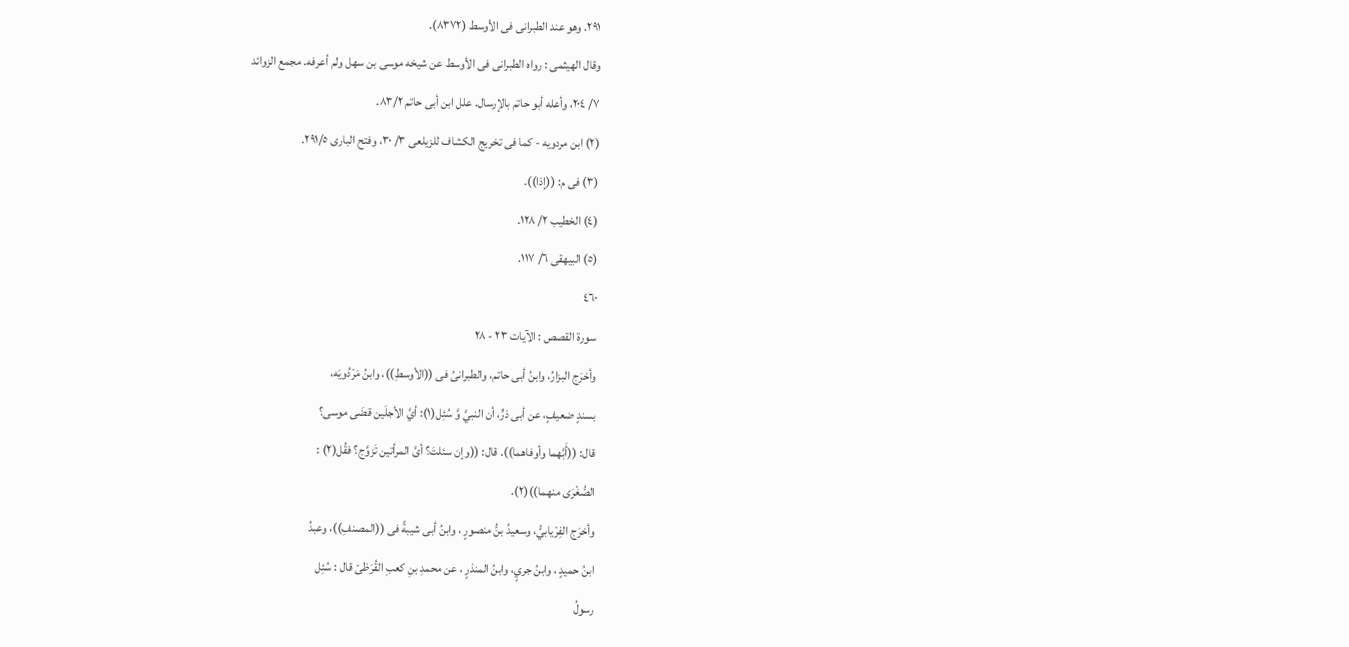٢٩١. وهو عند الطبرانى فى الأوسط (٨٣٧٢).
وقال الهيثمى : رواه الطبرانى فى الأوسط عن شيخه موسى بن سهل ولم أعرفه. مجمع الزوائد
٧/ ٢٠٤، وأعله أبو حاتم بالإرسال. علل ابن أبى حاتم ٨٣/٢.
(٢) ابن مردويه - كما فى تخريج الكشاف للزيلعی ٣/ ٣٠، وفتح البارى ٢٩١/٥.
(٣) فى م: ((إذا)).
(٤) الخطيب ٢/ ١٢٨.
(٥) البيهقى ٦/ ١١٧.
٤٦٠
سورة القصص : الآيات ٢٣ - ٢٨
وأخرَج البزارُ، وابنُ أبى حاتم، والطبرانىُ فى ((الأوسطِ))، وابنُ مَرْدُویَه،
بسندٍ ضعيفٍ، عن أبى ذرٍّ، أن النبيَّ وَّ سُئِل(١): أيَّ الأجلَين قضَى موسى؟
قال: ((أَبَّهما وأوفاهما)). قال: ((وإن سئلتَ؟ أىَّ المرأتين تَزوَّج؟ فقُل(٢) :
الصُّغْرَى منهما))(٢).
وأخرَج الفِرْيابيُّ، وسعيدُ بنُّ منصورٍ ، وابنُ أبى شيبةً فى ((المصنفِ))، وعبدُ
ابنُ حميدٍ ، وابنُ جريٍ، وابنُ المنذرٍ ، عن محمدِ بنِ كعبِ القُرَظىّ قال : سُئِل
رسولُ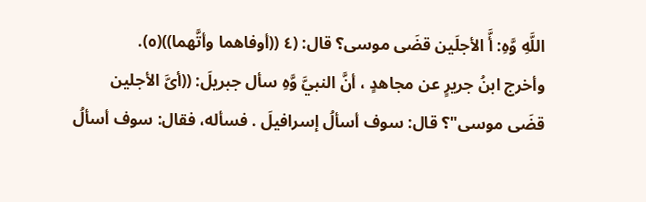اللَّهِ وَّهِ: أَّ الأجلَين قضَى موسى؟ قال: (٤ ((أوفاهما وأتَّهما))(٥).
وأخرج ابنُ جريرٍ عن مجاهدٍ ، أنَّ النبيَّ وَّهِ سأل جبريلَ: ((أىَّ الأجلين
قضَى موسى"؟ قال: سوف أسألُ إسرافيلَ . فسأله، فقال: سوف أسألُ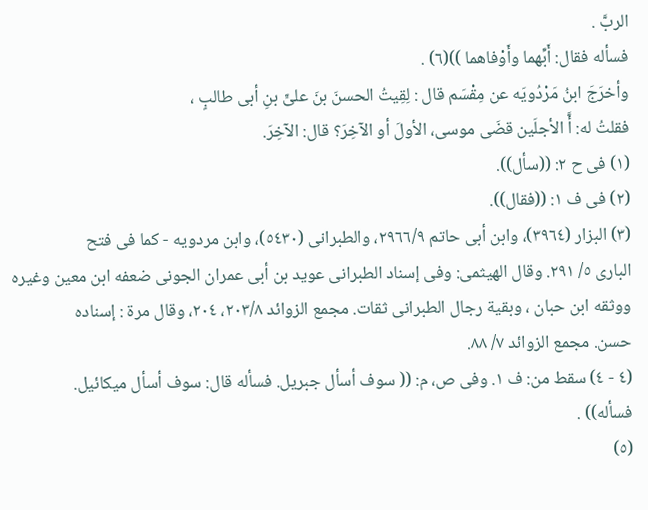الربَّ .
فسأله فقال: أَبِّهما وأَوْفاهما ))(٦) .
وأخرَجَ ابنُ مَرْدُويَه عن مِقْسَم قال : لِقِيتُ الحسنَ بنَ علىٍّ بنِ أبى طالبٍ ،
فقلتُ له: أَّ الأجلَين قضَى موسى، الأولَ أو الآخِرَ؟ قال: الآخِرَ.
(١) فى ح ٢: ((سأل)).
(٢) فى ف ١: ((فقال)).
(٣) البزار (٣٩٦٤)، وابن أبى حاتم ٢٩٦٦/٩، والطبرانى (٥٤٣٠)، وابن مردويه - كما فى فتح
البارى ٥/ ٢٩١. وقال الهيثمى: وفى إسناد الطبرانى عويد بن أبى عمران الجونى ضعفه ابن معين وغيره
ووثقه ابن حبان ، وبقية رجال الطبرانى ثقات. مجمع الزوائد ٢٠٣/٨، ٢٠٤، وقال مرة : إسناده
حسن. مجمع الزوائد ٧/ ٨٨.
(٤ - ٤) سقط من: ف ١. وفى ص، م: (( سوف أسأل جبريل. فسأله قال: سوف أسأل ميكائيل.
فسأله)) .
(٥)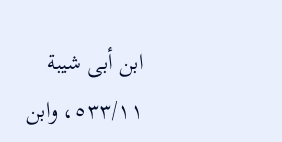ابن أبى شيبة ٥٣٣/١١، وابن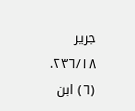جرير ٢٣٦/١٨.
(٦) ابن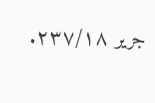جرير ٢٣٧/١٨.